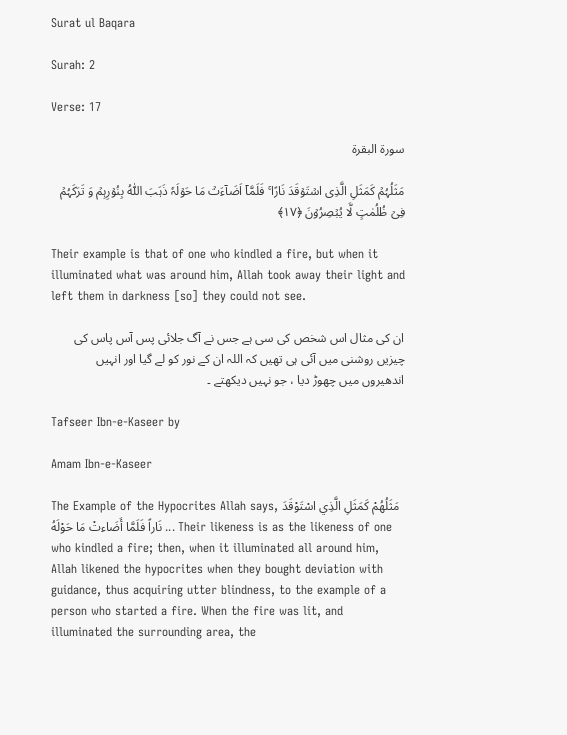Surat ul Baqara

Surah: 2

Verse: 17

سورة البقرة

مَثَلُہُمۡ کَمَثَلِ الَّذِی اسۡتَوۡقَدَ نَارًا ۚ فَلَمَّاۤ اَضَآءَتۡ مَا حَوۡلَہٗ ذَہَبَ اللّٰہُ بِنُوۡرِہِمۡ وَ تَرَکَہُمۡ فِیۡ ظُلُمٰتٍ لَّا یُبۡصِرُوۡنَ ﴿۱۷﴾

Their example is that of one who kindled a fire, but when it illuminated what was around him, Allah took away their light and left them in darkness [so] they could not see.

ان کی مثال اس شخص کی سی ہے جس نے آگ جلائی پس آس پاس کی چیزیں روشنی میں آئی ہی تھیں کہ اللہ ان کے نور کو لے گیا اور انہیں اندھیروں میں چھوڑ دیا ، جو نہیں دیکھتے ۔

Tafseer Ibn-e-Kaseer by

Amam Ibn-e-Kaseer

The Example of the Hypocrites Allah says, مَثَلُهُمْ كَمَثَلِ الَّذِي اسْتَوْقَدَ نَاراً فَلَمَّا أَضَاءتْ مَا حَوْلَهُ ... Their likeness is as the likeness of one who kindled a fire; then, when it illuminated all around him, Allah likened the hypocrites when they bought deviation with guidance, thus acquiring utter blindness, to the example of a person who started a fire. When the fire was lit, and illuminated the surrounding area, the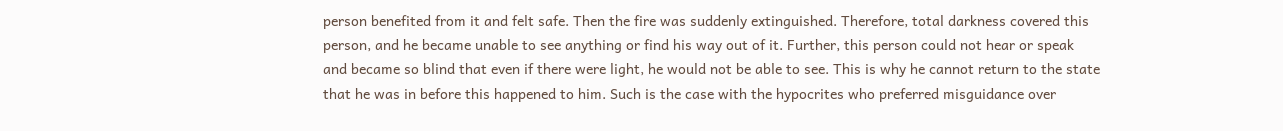person benefited from it and felt safe. Then the fire was suddenly extinguished. Therefore, total darkness covered this person, and he became unable to see anything or find his way out of it. Further, this person could not hear or speak and became so blind that even if there were light, he would not be able to see. This is why he cannot return to the state that he was in before this happened to him. Such is the case with the hypocrites who preferred misguidance over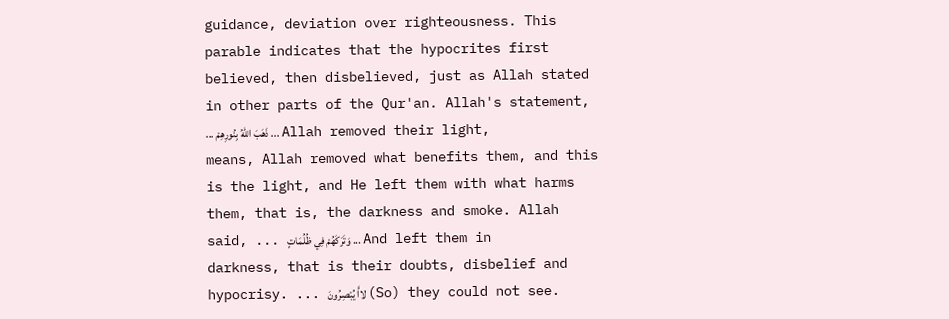guidance, deviation over righteousness. This parable indicates that the hypocrites first believed, then disbelieved, just as Allah stated in other parts of the Qur'an. Allah's statement, ... ذَهَبَ اللّهُ بِنُورِهِمْ ... Allah removed their light, means, Allah removed what benefits them, and this is the light, and He left them with what harms them, that is, the darkness and smoke. Allah said, ... وَتَرَكَهُمْ فِي ظُلُمَاتٍ ... And left them in darkness, that is their doubts, disbelief and hypocrisy. ... لااَّ يُبْصِرُونَ (So) they could not see.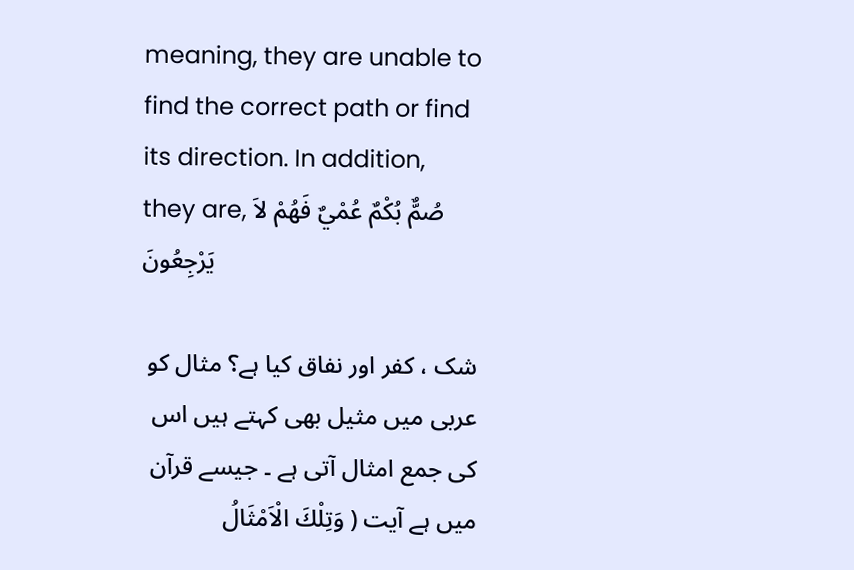meaning, they are unable to find the correct path or find its direction. In addition, they are, صُمٌّ بُكْمٌ عُمْيٌ فَهُمْ لاَ يَرْجِعُونَ

شک ، کفر اور نفاق کیا ہے؟ مثال کو عربی میں مثیل بھی کہتے ہیں اس کی جمع امثال آتی ہے ۔ جیسے قرآن میں ہے آیت ( وَتِلْكَ الْاَمْثَالُ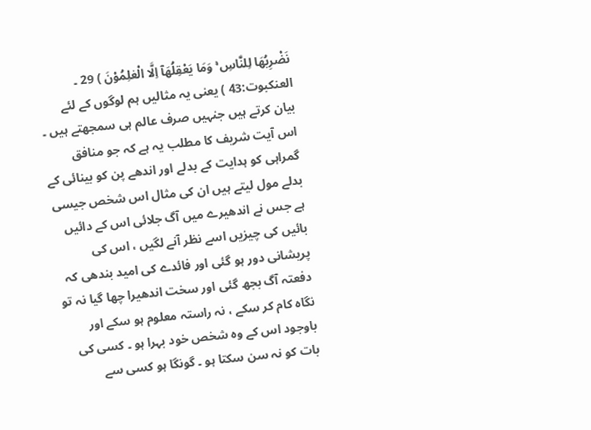نَضْرِبُهَا لِلنَّاسِ ۚ وَمَا يَعْقِلُهَآ اِلَّا الْعٰلِمُوْنَ ) 29 ۔ العنکبوت:43 ) یعنی یہ مثالیں ہم لوگوں کے لئے بیان کرتے ہیں جنہیں صرف عالم ہی سمجھتے ہیں ۔ اس آیت شریف کا مطلب یہ ہے کہ جو منافق گمراہی کو ہدایت کے بدلے اور اندھے پن کو بینائی کے بدلے مول لیتے ہیں ان کی مثال اس شخص جیسی ہے جس نے اندھیرے میں آگ جلائی اس کے دائیں بائیں کی چیزیں اسے نظر آنے لگیں ، اس کی پریشانی دور ہو گئی اور فائدے کی امید بندھی کہ دفعتہ آگ بجھ گئی اور سخت اندھیرا چھا گیا نہ تو نگاہ کام کر سکے ، نہ راستہ معلوم ہو سکے اور باوجود اس کے وہ شخص خود بہرا ہو ۔ کسی کی بات کو نہ سن سکتا ہو ۔ گونگا ہو کسی سے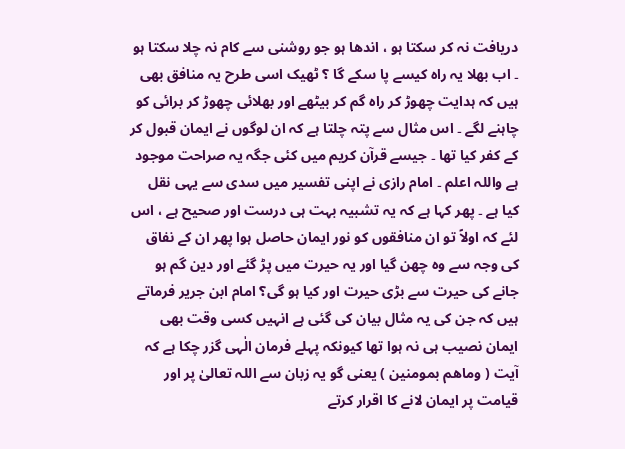دریافت نہ کر سکتا ہو ، اندھا ہو جو روشنی سے کام نہ چلا سکتا ہو ۔ اب بھلا یہ راہ کیسے پا سکے گا ؟ ٹھیک اسی طرح یہ منافق بھی ہیں کہ ہدایت چھوڑ کر راہ گم کر بیٹھے اور بھلائی چھوڑ کر برائی کو چاہنے لگے ۔ اس مثال سے پتہ چلتا ہے کہ ان لوگوں نے ایمان قبول کر کے کفر کیا تھا ۔ جیسے قرآن کریم میں کئی جگہ یہ صراحت موجود ہے واللہ اعلم ۔ امام رازی نے اپنی تفسیر میں سدی سے یہی نقل کیا ہے ۔ پھر کہا ہے کہ یہ تشبیہ بہت ہی درست اور صحیح ہے ، اس لئے کہ اولاً تو ان منافقوں کو نور ایمان حاصل ہوا پھر ان کے نفاق کی وجہ سے وہ چھن گیا اور یہ حیرت میں پڑ گئے اور دین گم ہو جانے کی حیرت سے بڑی حیرت اور کیا ہو گی؟ امام ابن جریر فرماتے ہیں کہ جن کی یہ مثال بیان کی گئی ہے انہیں کسی وقت بھی ایمان نصیب ہی نہ ہوا تھا کیونکہ پہلے فرمان الٰہی گزر چکا ہے کہ آیت ( وماھم بمومنین ) یعنی گو یہ زبان سے اللہ تعالیٰ پر اور قیامت پر ایمان لانے کا اقرار کرتے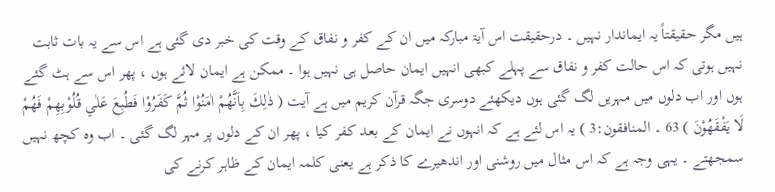ہیں مگر حقیقتاً یہ ایماندار نہیں ۔ درحقیقت اس آیۃ مبارکہ میں ان کے کفر و نفاق کے وقت کی خبر دی گئی ہے اس سے یہ بات ثابت نہیں ہوتی کہ اس حالت کفر و نفاق سے پہلے کبھی انہیں ایمان حاصل ہی نہیں ہوا ۔ ممکن ہے ایمان لائے ہوں ، پھر اس سے ہٹ گئے ہوں اور اب دلوں میں مہریں لگ گئی ہوں دیکھئے دوسری جگہ قرآن کریم میں ہے آیت ( ذٰلِكَ بِاَنَّهُمْ اٰمَنُوْا ثُمَّ كَفَرُوْا فَطُبِعَ عَلٰي قُلُوْبِهِمْ فَهُمْ لَا يَفْقَهُوْنَ ) 63 ۔ المنافقون:3 ) یہ اس لئے ہے کہ انہوں نے ایمان کے بعد کفر کیا ، پھر ان کے دلوں پر مہر لگ گئی ۔ اب وہ کچھ نہیں سمجھتے ۔ یہی وجہ ہے کہ اس مثال میں روشنی اور اندھیرے کا ذکر ہے یعنی کلمہ ایمان کے ظاہر کرنے کی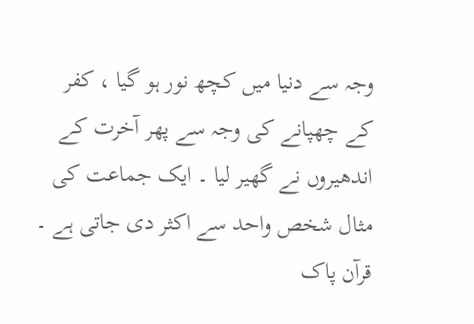وجہ سے دنیا میں کچھ نور ہو گیا ، کفر کے چھپانے کی وجہ سے پھر آخرت کے اندھیروں نے گھیر لیا ۔ ایک جماعت کی مثال شخص واحد سے اکثر دی جاتی ہے ۔ قرآن پاک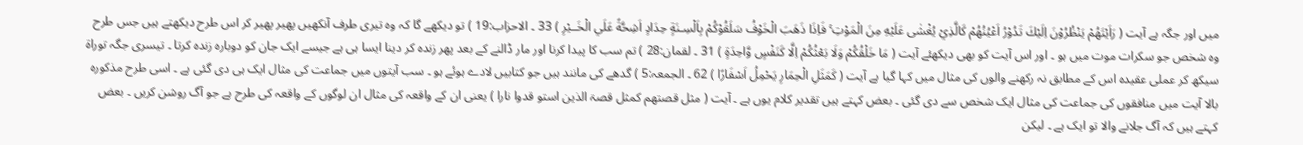میں اور جگہ ہے آیت ( رَاَيْتَهُمْ يَنْظُرُوْنَ اِلَيْكَ تَدُوْرُ اَعْيُنُهُمْ كَالَّذِيْ يُغْشٰى عَلَيْهِ مِنَ الْمَوْتِ ۚ فَاِذَا ذَهَبَ الْخَوْفُ سَلَقُوْكُمْ بِاَلْسِـنَةٍ حِدَادٍ اَشِحَّةً عَلَي الْخَــيْرِ ) 33 ۔ الاحزاب:19 ) تو دیکھے گا کہ وہ تیری طرف آنکھیں پھیر پھیر کر اس طرح دیکھتے ہیں جس طرح وہ شخص جو سکرات موت میں ہو ۔ اور اس آیت کو بھی دیکھئے آیت ( مَا خَلْقُكُمْ وَلَا بَعْثُكُمْ اِلَّا كَنَفْسٍ وَّاحِدَةٍ ) 31 ۔ لقمان:28 ) تم سب کا پیدا کرنا اور مار ڈالنے کے بعد پھر زندہ کر دینا ایسا ہی ہے جیسے ایک جان کو دوبارہ زندہ کرتا ۔ تیسری جگہ توراۃ سیکھ کر عملی عقیدہ اس کے مطابق نہ رکھنے والوں کی مثال میں کہا گیا ہے آیت ( كَمَثَلِ الْحِمَارِ يَحْمِلُ اَسْفَارًا ) 62 ۔ الجمعہ:5 ) گدھے کی مانند ہیں جو کتابیں لادے ہوئے ہو ۔ سب آیتوں میں جماعت کی مثال ایک ہی دی گئی ہے ۔ اسی طرح مذکورہ بالا آیت میں منافقوں کی جماعت کی مثال ایک شخص سے دی گئی ۔ بعض کہتے ہیں تقدیر کلام یوں ہے ۔ آیت ( مثل قصتھم کمثل قصۃ الذین استو قدوا نارا ) یعنی ان کے واقعہ کی مثال ان لوگوں کے واقعہ کی طرح ہے جو آگ روشن کریں ۔ بعض کہتے ہیں کہ آگ جلانے والا تو ایک ہے ۔ لیکن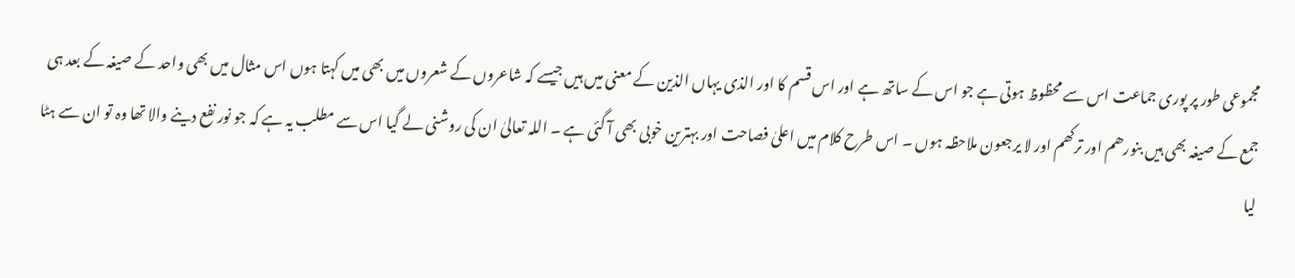مجموعی طور پر پوری جماعت اس سے محظوظ ہوتی ہے جو اس کے ساتھ ہے اور اس قسم کا اور الذی یہاں الذین کے معنی میں ہیں جیسے کہ شاعروں کے شعروں میں بھی میں کہتا ہوں اس مثال میں بھی واحد کے صیغہ کے بعد ہی جمع کے صیغہ بھی ہیں بنورھم اور ترکھم اور لا یرجعون ملاحظہ ہوں ۔ اس طرح کلام میں اعلیٰ فصاحت اور بہترین خوبی بھی آ گئی ہے ۔ اللہ تعالیٰ ان کی روشنی لے گیا اس سے مطلب یہ ہے کہ جو نور نفع دینے والا تھا وہ تو ان سے ہٹا لیا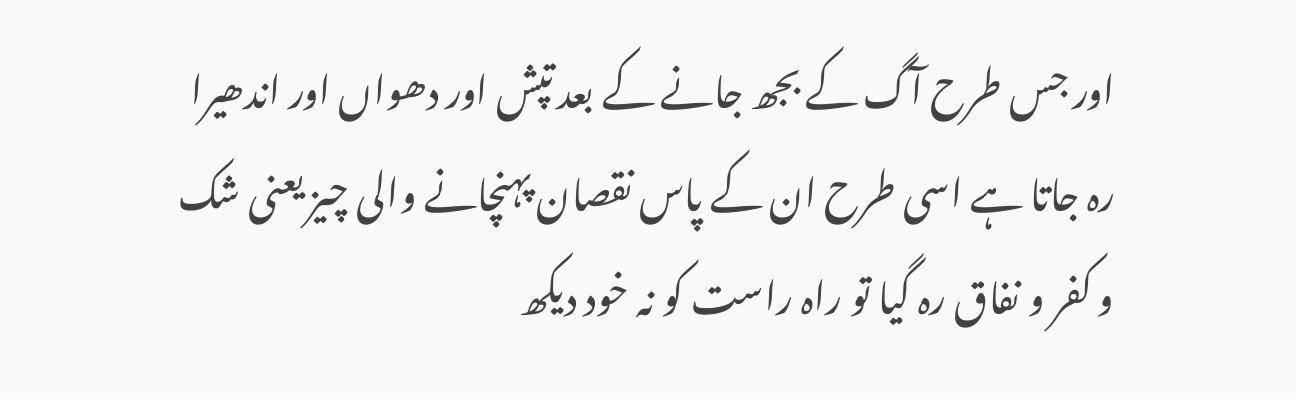اور جس طرح آگ کے بجھ جانے کے بعد تپش اور دھواں اور اندھیرا رہ جاتا ہے اسی طرح ان کے پاس نقصان پہنچانے والی چیز یعنی شک و کفر و نفاق رہ گیا تو راہ راست کو نہ خود دیکھ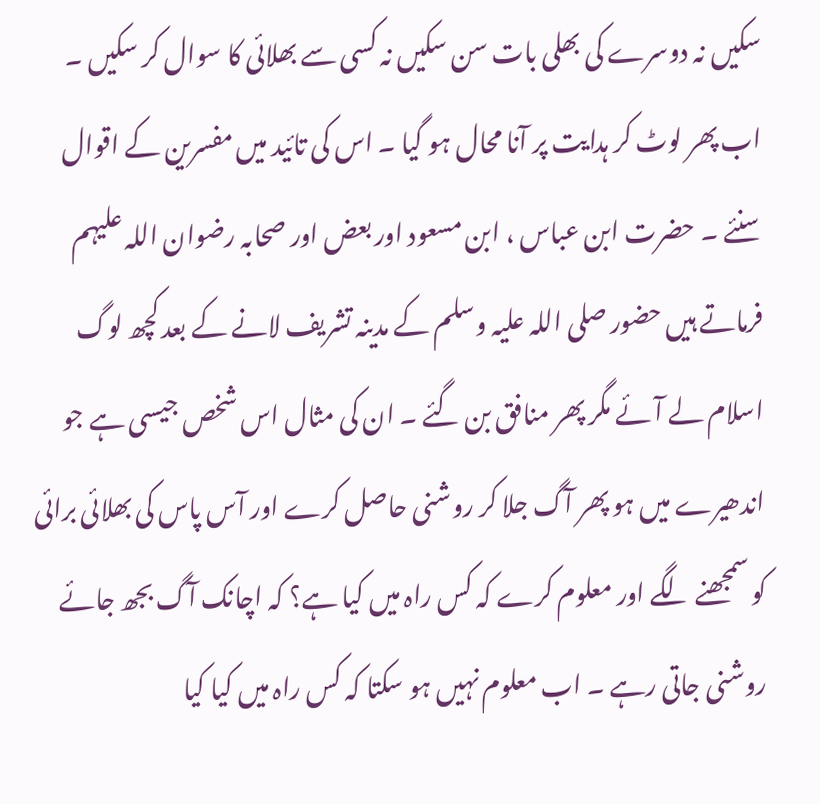سکیں نہ دوسرے کی بھلی بات سن سکیں نہ کسی سے بھلائی کا سوال کر سکیں ۔ اب پھر لوٹ کر ہدایت پر آنا محال ہو گیا ۔ اس کی تائید میں مفسرین کے اقوال سنئے ۔ حضرت ابن عباس ، ابن مسعود اور بعض اور صحابہ رضوان اللہ علیہم فرماتے ہیں حضور صلی اللہ علیہ وسلم کے مدینہ تشریف لانے کے بعد کچھ لوگ اسلام لے آئے مگر پھر منافق بن گئے ۔ ان کی مثال اس شخص جیسی ہے جو اندھیرے میں ہو پھر آگ جلا کر روشنی حاصل کرے اور آس پاس کی بھلائی برائی کو سمجھنے لگے اور معلوم کرے کہ کس راہ میں کیا ہے؟ کہ اچانک آگ بجھ جائے روشنی جاتی رہے ۔ اب معلوم نہیں ہو سکتا کہ کس راہ میں کیا کیا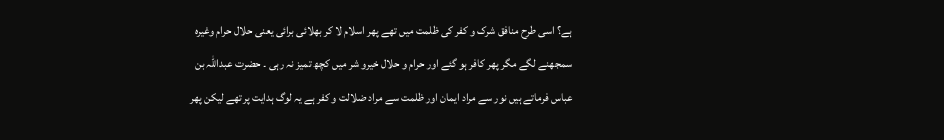ہے؟ اسی طرح منافق شرک و کفر کی ظلمت میں تھے پھر اسلام لا کر بھلائی برائی یعنی حلال حرام وغیرہ سمجھنے لگے مگر پھر کافر ہو گئے اور حرام و حلال خیرو شر میں کچھ تمیز نہ رہی ۔ حضرت عبداللہ بن عباس فرماتے ہیں نور سے مراد ایمان اور ظلمت سے مراد ضلالت و کفر ہے یہ لوگ ہدایت پر تھے لیکن پھر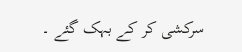سرکشی کر کے بہک گئے ۔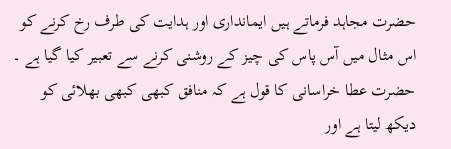حضرت مجاہد فرماتے ہیں ایمانداری اور ہدایت کی طرف رخ کرنے کو اس مثال میں آس پاس کی چیز کے روشنی کرنے سے تعبیر کیا گیا ہے ۔ حضرت عطا خراسانی کا قول ہے کہ منافق کبھی کبھی بھلائی کو دیکھ لیتا ہے اور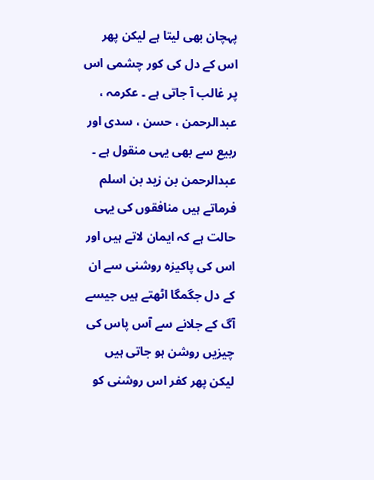پہچان بھی لیتا ہے لیکن پھر اس کے دل کی کور چشمی اس پر غالب آ جاتی ہے ۔ عکرمہ ، عبدالرحمن ، حسن ، سدی اور ربیع سے بھی یہی منقول ہے ۔ عبدالرحمن بن زید بن اسلم فرماتے ہیں منافقوں کی یہی حالت ہے کہ ایمان لاتے ہیں اور اس کی پاکیزہ روشنی سے ان کے دل جگمگا اٹھتے ہیں جیسے آگ کے جلانے سے آس پاس کی چیزیں روشن ہو جاتی ہیں لیکن پھر کفر اس روشنی کو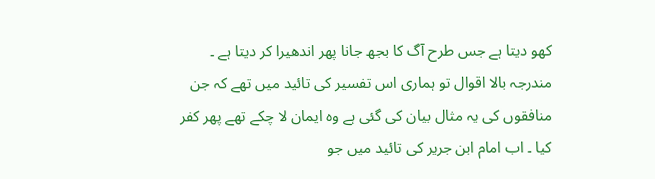کھو دیتا ہے جس طرح آگ کا بجھ جانا پھر اندھیرا کر دیتا ہے ۔ مندرجہ بالا اقوال تو ہماری اس تفسیر کی تائید میں تھے کہ جن منافقوں کی یہ مثال بیان کی گئی ہے وہ ایمان لا چکے تھے پھر کفر کیا ۔ اب امام ابن جریر کی تائید میں جو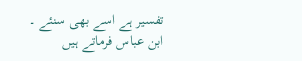تفسیر ہے اسے بھی سنئے ۔ ابن عباس فرماتے ہیں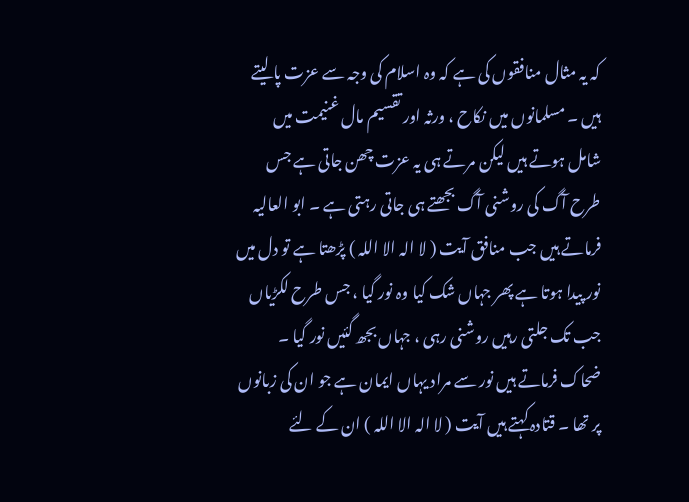کہ یہ مثال منافقوں کی ہے کہ وہ اسلام کی وجہ سے عزت پا لیتے ہیں ۔ مسلمانوں میں نکاح ، ورثہ اور تقسیم مال غنیمت میں شامل ہوتے ہیں لیکن مرتے ہی یہ عزت چھن جاتی ہے جس طرح آگ کی روشنی آگ بجھتے ہی جاتی رہتی ہے ۔ ابو العالیہ فرماتے ہیں جب منافق آیت ( لا الہ الا اللہ ) پڑھتا ہے تو دل میں نور پیدا ہوتا ہے پھر جہاں شک کیا وہ نور گیا ، جس طرح لکڑیاں جب تک جلتی رہیں روشنی رہی ، جہاں بجھ گئیں نور گیا ۔ ضحاک فرماتے ہیں نور سے مراد یہاں ایمان ہے جو ان کی زبانوں پر تھا ۔ قتادہ کہتے ہیں آیت ( لا الہ الا اللہ ) ان کے لئے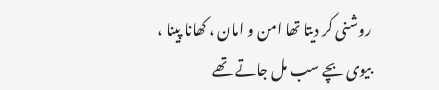روشنی کر دیتا تھا امن و امان ، کھانا پینا ، بیوی بچے سب مل جاتے تھے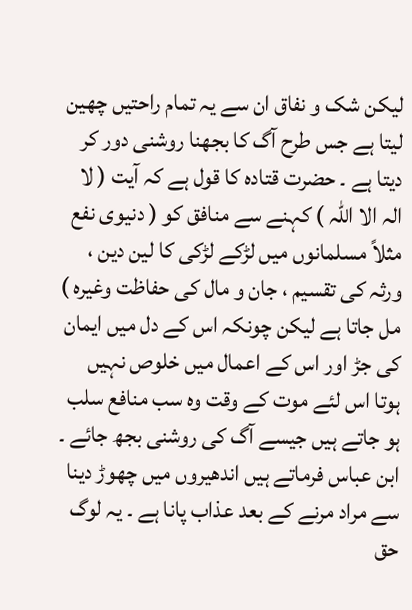لیکن شک و نفاق ان سے یہ تمام راحتیں چھین لیتا ہے جس طرح آگ کا بجھنا روشنی دور کر دیتا ہے ۔ حضرت قتادہ کا قول ہے کہ آیت ( لا الہ الا اللہ ) کہنے سے منافق کو ( دنیوی نفع مثلاً مسلمانوں میں لڑکے لڑکی کا لین دین ، ورثہ کی تقسیم ، جان و مال کی حفاظت وغیرہ ) مل جاتا ہے لیکن چونکہ اس کے دل میں ایمان کی جڑ اور اس کے اعمال میں خلوص نہیں ہوتا اس لئے موت کے وقت وہ سب منافع سلب ہو جاتے ہیں جیسے آگ کی روشنی بجھ جائے ۔ ابن عباس فرماتے ہیں اندھیروں میں چھوڑ دینا سے مراد مرنے کے بعد عذاب پانا ہے ۔ یہ لوگ حق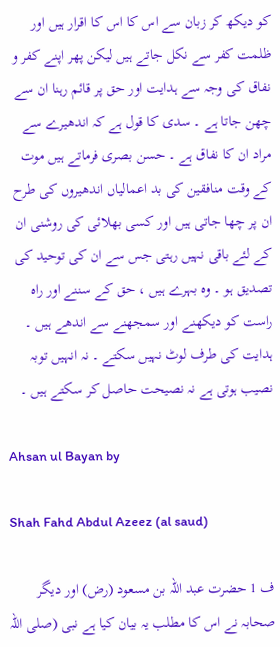کو دیکھ کر زبان سے اس کا اس کا اقرار ہیں اور ظلمت کفر سے نکل جاتے ہیں لیکن پھر اپنے کفر و نفاق کی وجہ سے ہدایت اور حق پر قائم رہنا ان سے چھن جاتا ہے ۔ سدی کا قول ہے کہ اندھیرے سے مراد ان کا نفاق ہے ۔ حسن بصری فرماتے ہیں موت کے وقت منافقین کی بد اعمالیاں اندھیروں کی طرح ان پر چھا جاتی ہیں اور کسی بھلائی کی روشنی ان کے لئے باقی نہیں رہتی جس سے ان کی توحید کی تصدیق ہو ۔ وہ بہرے ہیں ، حق کے سننے اور راہ راست کو دیکھنے اور سمجھنے سے اندھے ہیں ۔ ہدایت کی طرف لوٹ نہیں سکتے ۔ نہ انہیں توبہ نصیب ہوتی ہے نہ نصیحت حاصل کر سکتے ہیں ۔

Ahsan ul Bayan by

Shah Fahd Abdul Azeez (al saud)

ف 1 حضرت عبد اللہ بن مسعود (رض) اور دیگر صحابہ نے اس کا مطلب یہ بیان کیا ہے نبی (صلی اللہ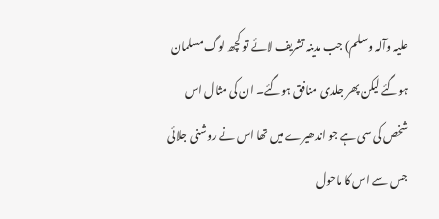علیہ وآلہ وسلم) جب مدینہ تشریف لائے تو کچھ لوگ مسلمان ہوگئے لیکن پھر جلدی منافق ہوگئے۔ ان کی مثال اس شخص کی سی ہے جو اندھیرے میں تھا اس نے روشنی جلائی جس سے اس کا ماحول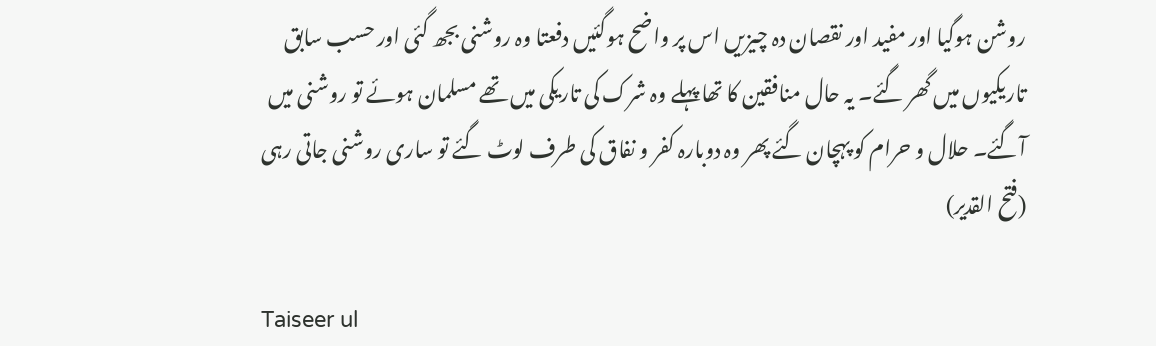روشن ہوگیا اور مفید اور نقصان دہ چیزیں اس پر واضح ہوگئیں دفعتا وہ روشنی بجھ گئی اور حسب سابق تاریکیوں میں گھر گئے۔ یہ حال منافقین کا تھا پہلے وہ شرک کی تاریکی میں تھے مسلمان ہوئے تو روشنی میں آگئے۔ حلال و حرام کو پہچان گئے پھر وہ دوبارہ کفر و نفاق کی طرف لوٹ گئے تو ساری روشنی جاتی رہی (فتح القدیر)

Taiseer ul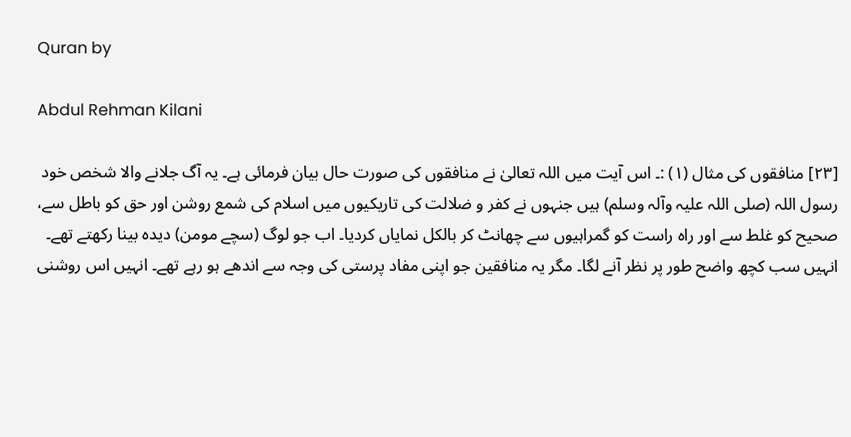Quran by

Abdul Rehman Kilani

[٢٣] منافقوں کی مثال (١) :۔ اس آیت میں اللہ تعالیٰ نے منافقوں کی صورت حال بیان فرمائی ہے۔ یہ آگ جلانے والا شخص خود رسول اللہ (صلی اللہ علیہ وآلہ وسلم) ہیں جنہوں نے کفر و ضلالت کی تاریکیوں میں اسلام کی شمع روشن اور حق کو باطل سے، صحیح کو غلط سے اور راہ راست کو گمراہیوں سے چھانٹ کر بالکل نمایاں کردیا۔ اب جو لوگ (سچے مومن) دیدہ بینا رکھتے تھے۔ انہیں سب کچھ واضح طور پر نظر آنے لگا۔ مگر یہ منافقین جو اپنی مفاد پرستی کی وجہ سے اندھے ہو رہے تھے۔ انہیں اس روشنی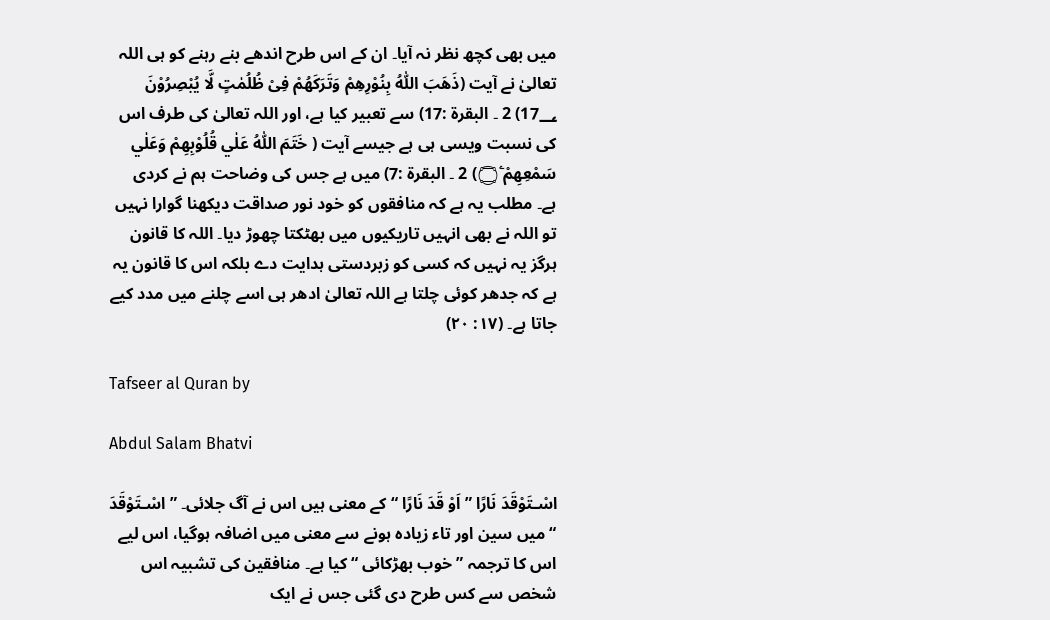میں بھی کچھ نظر نہ آیا۔ ان کے اس طرح اندھے بنے رہنے کو ہی اللہ تعالیٰ نے آیت (ذَھَبَ اللّٰهُ بِنُوْرِهِمْ وَتَرَكَھُمْ فِىْ ظُلُمٰتٍ لَّا يُبْصِرُوْنَ 17؀) 2 ۔ البقرة :17) سے تعبیر کیا ہے، اور اللہ تعالیٰ کی طرف اس کی نسبت ویسی ہی ہے جیسے آیت ( خَتَمَ اللّٰهُ عَلٰي قُلُوْبِهِمْ وَعَلٰي سَمْعِهِمْ ۝ۧ) 2 ۔ البقرة :7) میں ہے جس کی وضاحت ہم نے کردی ہے۔ مطلب یہ ہے کہ منافقوں کو خود نور صداقت دیکھنا گوارا نہیں تو اللہ نے بھی انہیں تاریکیوں میں بھٹکتا چھوڑ دیا۔ اللہ کا قانون ہرگز یہ نہیں کہ کسی کو زبردستی ہدایت دے بلکہ اس کا قانون یہ ہے کہ جدھر کوئی چلتا ہے اللہ تعالیٰ ادھر ہی اسے چلنے میں مدد کیے جاتا ہے۔ (١٧: ٢٠)

Tafseer al Quran by

Abdul Salam Bhatvi

اسْـتَوْقَدَ نَارًا ” اَوْ قَدَ نَارًا “ کے معنی ہیں اس نے آگ جلائی۔ ” اسْـتَوْقَدَ “ میں سین اور تاء زیادہ ہونے سے معنی میں اضافہ ہوگیا، اس لیے اس کا ترجمہ ” خوب بھڑکائی “ کیا ہے۔ منافقین کی تشبیہ اس شخص سے کس طرح دی گئی جس نے ایک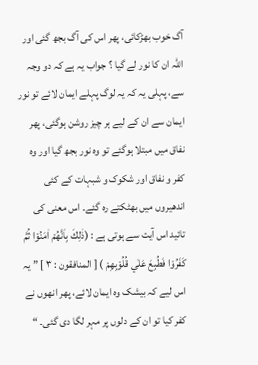آگ خوب بھڑکائی، پھر اس کی آگ بجھ گئی اور اللہ ان کا نور لے گیا ؟ جواب یہ ہے کہ دو وجہ سے، پہلی یہ کہ یہ لوگ پہلے ایمان لائے تو نور ایمان سے ان کے لیے ہر چیز روشن ہوگئی، پھر نفاق میں مبتلا ہوگئے تو وہ نور بجھ گیا اور وہ کفر و نفاق اور شکوک و شبہات کے کئی اندھیروں میں بھٹکتے رہ گئے۔ اس معنی کی تائید اس آیت سے ہوتی ہے : (ذٰلِكَ بِاَنَّهُمْ اٰمَنُوْا ثُمَّ كَفَرُوْا فَطُبِعَ عَلٰي قُلُوْبِهِمْ ) [ المنافقون : ٣ ] ” یہ اس لیے کہ بیشک وہ ایمان لائے، پھر انھوں نے کفر کیا تو ان کے دلوں پر مہر لگا دی گئی۔ “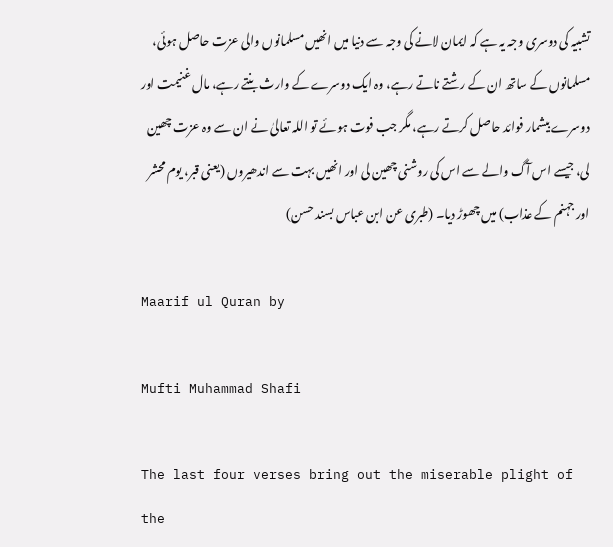تشبیہ کی دوسری وجہ یہ ہے کہ ایمان لانے کی وجہ سے دنیا میں انھیں مسلمانوں والی عزت حاصل ہوئی، مسلمانوں کے ساتھ ان کے رشتے ناتے رہے، وہ ایک دوسرے کے وارث بنتے رہے، مال غنیمت اور دوسرے بیشمار فوائد حاصل کرتے رہے، مگر جب فوت ہوئے تو اللہ تعالیٰ نے ان سے وہ عزت چھین لی، جیسے اس آگ والے سے اس کی روشنی چھین لی اور انھیں بہت سے اندھیروں (یعنی قبر، یوم محشر اور جہنم کے عذاب) میں چھوڑ دیا۔ (طبری عن ابن عباس بسند حسن)

Maarif ul Quran by

Mufti Muhammad Shafi

The last four verses bring out the miserable plight of the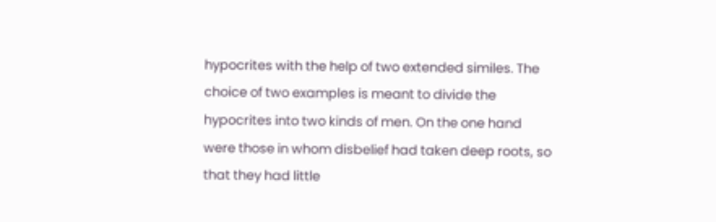hypocrites with the help of two extended similes. The choice of two examples is meant to divide the hypocrites into two kinds of men. On the one hand were those in whom disbelief had taken deep roots, so that they had little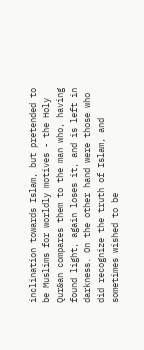inclination towards Islam, but pretended to be Muslims for worldly motives - the Holy Qur&an compares them to the man who, having found light, again loses it, and is left in darkness. On the other hand were those who did recognize the truth of Islam, and sometimes wished to be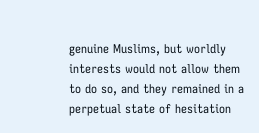genuine Muslims, but worldly interests would not allow them to do so, and they remained in a perpetual state of hesitation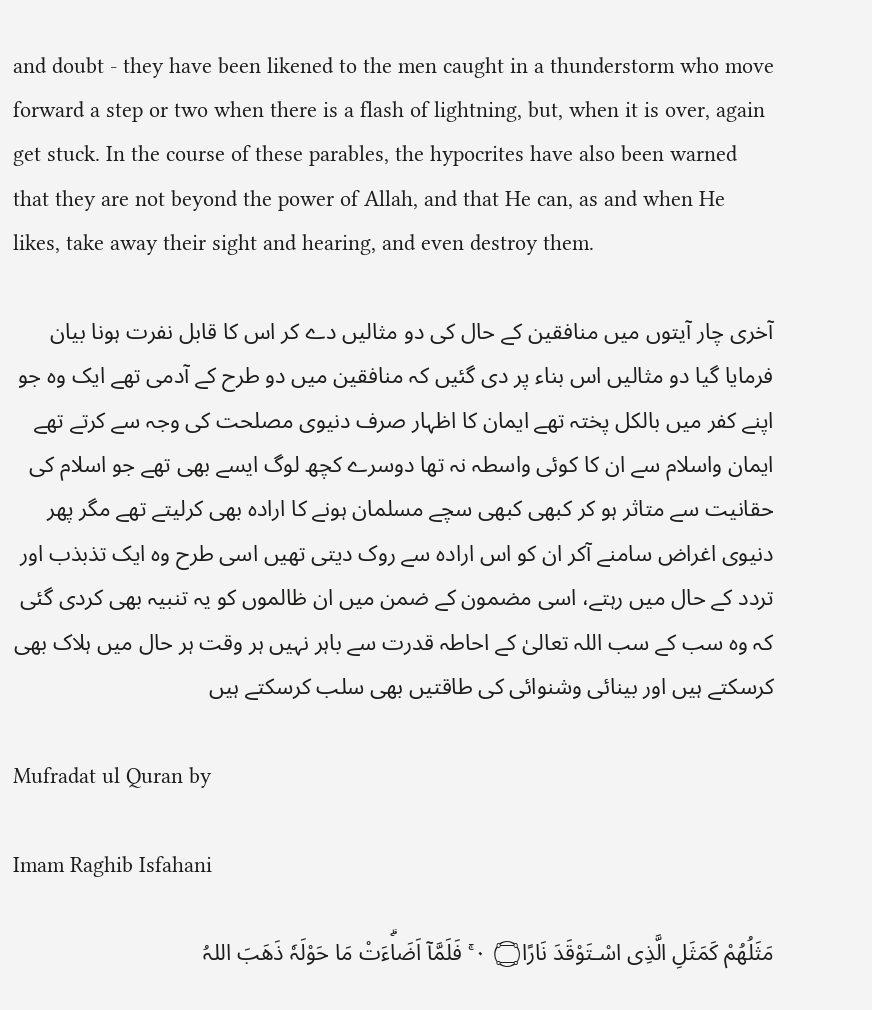and doubt - they have been likened to the men caught in a thunderstorm who move forward a step or two when there is a flash of lightning, but, when it is over, again get stuck. In the course of these parables, the hypocrites have also been warned that they are not beyond the power of Allah, and that He can, as and when He likes, take away their sight and hearing, and even destroy them.

آخری چار آیتوں میں منافقین کے حال کی دو مثالیں دے کر اس کا قابل نفرت ہونا بیان فرمایا گیا دو مثالیں اس بناء پر دی گئیں کہ منافقین میں دو طرح کے آدمی تھے ایک وہ جو اپنے کفر میں بالکل پختہ تھے ایمان کا اظہار صرف دنیوی مصلحت کی وجہ سے کرتے تھے ایمان واسلام سے ان کا کوئی واسطہ نہ تھا دوسرے کچھ لوگ ایسے بھی تھے جو اسلام کی حقانیت سے متاثر ہو کر کبھی کبھی سچے مسلمان ہونے کا ارادہ بھی کرلیتے تھے مگر پھر دنیوی اغراض سامنے آکر ان کو اس ارادہ سے روک دیتی تھیں اسی طرح وہ ایک تذبذب اور تردد کے حال میں رہتے، اسی مضمون کے ضمن میں ان ظالموں کو یہ تنبیہ بھی کردی گئی کہ وہ سب کے سب اللہ تعالیٰ کے احاطہ قدرت سے باہر نہیں ہر وقت ہر حال میں ہلاک بھی کرسکتے ہیں اور بینائی وشنوائی کی طاقتیں بھی سلب کرسکتے ہیں

Mufradat ul Quran by

Imam Raghib Isfahani

مَثَلُھُمْ كَمَثَلِ الَّذِى اسْـتَوْقَدَ نَارًا۝ ٠ ۚ فَلَمَّآ اَضَاۗءَتْ مَا حَوْلَہٗ ذَھَبَ اللہُ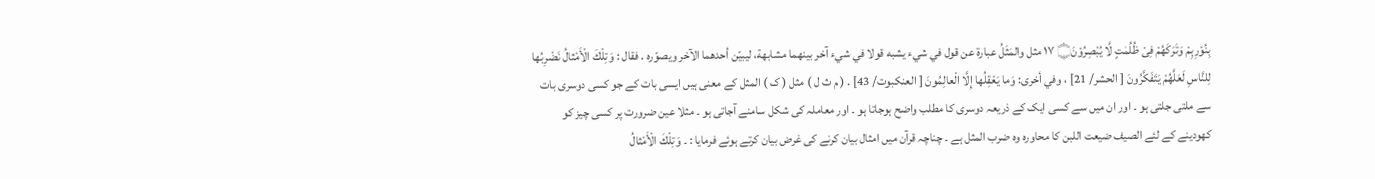بِنُوْرِہِمْ وَتَرَكَھُمْ فِىْ ظُلُمٰتٍ لَّا يُبْصِرُوْنَ۝ ١٧ مثل والمَثَلُ عبارة عن قول في شيء يشبه قولا في شيء آخر بينهما مشابهة، ليبيّن أحدهما الآخر ويصوّره . فقال : وَتِلْكَ الْأَمْثالُ نَضْرِبُها لِلنَّاسِ لَعَلَّهُمْ يَتَفَكَّرُونَ [ الحشر/ 21] ، وفي أخری: وَما يَعْقِلُها إِلَّا الْعالِمُونَ [ العنکبوت/ 43] . ( م ث ل ) مثل ( ک ) المثل کے معنی ہیں ایسی بات کے جو کسی دوسری بات سے ملتی جلتی ہو ۔ اور ان میں سے کسی ایک کے ذریعہ دوسری کا مطلب واضح ہوجاتا ہو ۔ اور معاملہ کی شکل سامنے آجاتی ہو ۔ مثلا عین ضرورت پر کسی چیز کو کھودینے کے لئے الصیف ضیعت اللبن کا محاورہ وہ ضرب المثل ہے ۔ چناچہ قرآن میں امثال بیان کرنے کی غرض بیان کرتے ہوئے فرمایا : ۔ وَتِلْكَ الْأَمْثالُ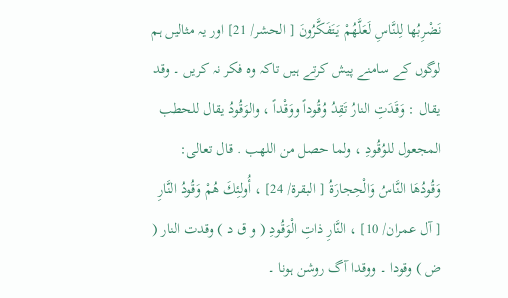نَضْرِبُها لِلنَّاسِ لَعَلَّهُمْ يَتَفَكَّرُونَ [ الحشر/ 21] اور یہ مثالیں ہم لوگوں کے سامنے پیش کرتے ہیں تاکہ وہ فکر نہ کریں ۔ وقد يقال : وَقَدَتِ النارُ تَقِدُ وُقُوداً ووَقْداً ، والوَقُودُ يقال للحطب المجعول للوُقُودِ ، ولما حصل من اللهب . قال تعالی: وَقُودُهَا النَّاسُ وَالْحِجارَةُ [ البقرة/ 24] ، أُولئِكَ هُمْ وَقُودُ النَّارِ [ آل عمران/ 10] ، النَّارِ ذاتِ الْوَقُودِ ( و ق د ) وقدت النار ( ض ) وقودا ۔ ووقدا آگ روشن ہونا ۔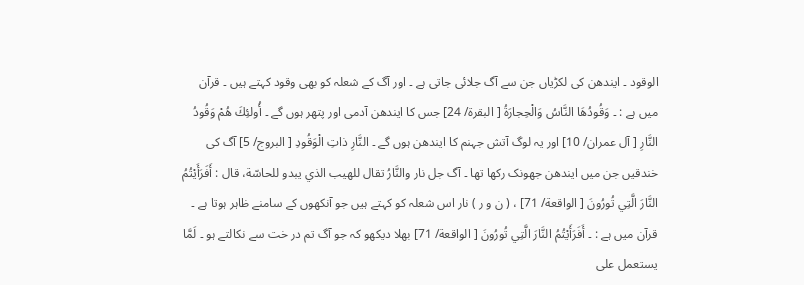الوقود ۔ ایندھن کی لکڑیاں جن سے آگ جلائی جاتی ہے ۔ اور آگ کے شعلہ کو بھی وقود کہتے ہیں ۔ قرآن میں ہے : ۔ وَقُودُهَا النَّاسُ وَالْحِجارَةُ [ البقرة/ 24] جس کا ایندھن آدمی اور پتھر ہوں گے ۔ أُولئِكَ هُمْ وَقُودُ النَّارِ [ آل عمران/ 10] اور یہ لوگ آتش جہنم کا ایندھن ہوں گے ۔ النَّارِ ذاتِ الْوَقُودِ [ البروج/ 5] آگ کی خندقیں جن میں ایندھن جھونک رکھا تھا ۔ آگ جل نار والنَّارُ تقال للهيب الذي يبدو للحاسّة، قال : أَفَرَأَيْتُمُ النَّارَ الَّتِي تُورُونَ [ الواقعة/ 71] ، ( ن و ر ) نار اس شعلہ کو کہتے ہیں جو آنکھوں کے سامنے ظاہر ہوتا ہے ۔ قرآن میں ہے : ۔ أَفَرَأَيْتُمُ النَّارَ الَّتِي تُورُونَ [ الواقعة/ 71] بھلا دیکھو کہ جو آگ تم در خت سے نکالتے ہو ۔ لَمَّا يستعمل علی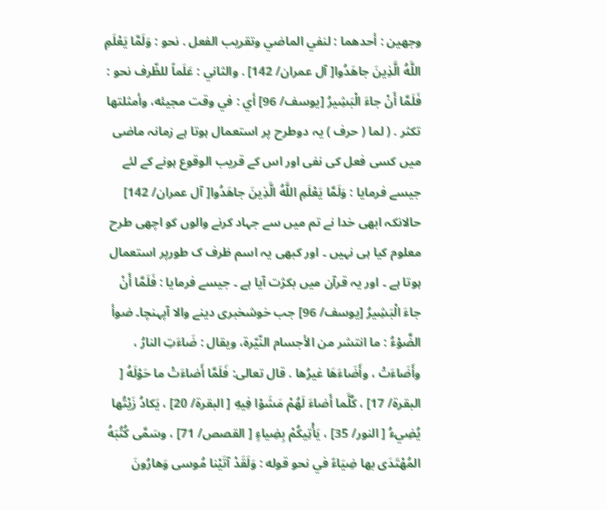وجهين : أحدهما : لنفي الماضي وتقریب الفعل . نحو : وَلَمَّا يَعْلَمِ اللَّهُ الَّذِينَ جاهَدُوا[ آل عمران/ 142] . والثاني : عَلَماً للظّرف نحو : فَلَمَّا أَنْ جاءَ الْبَشِيرُ [يوسف/ 96] أي : في وقت مجيئه، وأمثلتها تکثر . ( لما ( حرف ) یہ دوطرح پر استعمال ہوتا ہے زمانہ ماضی میں کسی فعل کی نفی اور اس کے قریب الوقوع ہونے کے لئے جیسے فرمایا : وَلَمَّا يَعْلَمِ اللَّهُ الَّذِينَ جاهَدُوا[ آل عمران/ 142] حالانکہ ابھی خدا نے تم میں سے جہاد کرنے والوں کو اچھی طرح معلوم کیا ہی نہیں ۔ اور کبھی یہ اسم ظرف ک طورپر استعمال ہوتا ہے ۔ اور یہ قرآن میں بکژت آیا ہے ۔ جیسے فرمایا : فَلَمَّا أَنْ جاءَ الْبَشِيرُ [يوسف/ 96] جب خوشخبری دینے والا آپہنچا۔ ضوأ الضَّوْءُ : ما انتشر من الأجسام النّيّرة، ويقال : ضَاءَتِ النارُ ، وأَضَاءَتْ ، وأَضَاءَهَا غيرُها . قال تعالی: فَلَمَّا أَضاءَتْ ما حَوْلَهُ [ البقرة/ 17] ، كُلَّما أَضاءَ لَهُمْ مَشَوْا فِيهِ [ البقرة/ 20] ، يَكادُ زَيْتُها يُضِيءُ [ النور/ 35] ، يَأْتِيكُمْ بِضِياءٍ [ القصص/ 71] ، وسَمَّى كُتُبَهُ المُهْتَدَى بها ضِيَاءً في نحو قوله : وَلَقَدْ آتَيْنا مُوسی وَهارُونَ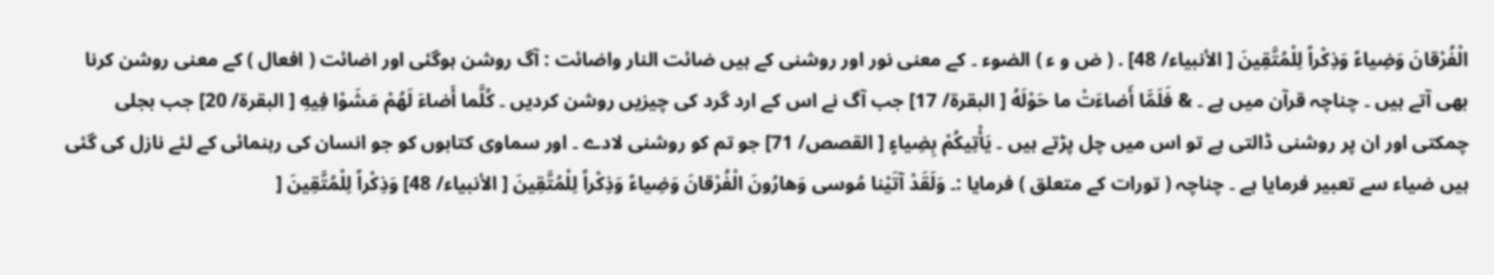الْفُرْقانَ وَضِياءً وَذِكْراً لِلْمُتَّقِينَ [ الأنبیاء/ 48] . ( ض و ء ) الضوء ۔ کے معنی نور اور روشنی کے ہیں ضائت النار واضائت : آگ روشن ہوگئی اور اضائت ( افعال ) کے معنی روشن کرنا بھی آتے ہیں ۔ چناچہ قرآن میں ہے ۔ & فَلَمَّا أَضاءَتْ ما حَوْلَهُ [ البقرة/ 17] جب آگ نے اس کے ارد گرد کی چیزیں روشن کردیں ۔ كُلَّما أَضاءَ لَهُمْ مَشَوْا فِيهِ [ البقرة/ 20] جب بجلی چمکتی اور ان پر روشنی ڈالتی ہے تو اس میں چل پڑتے ہیں ۔ يَأْتِيكُمْ بِضِياءٍ [ القصص/ 71] جو تم کو روشنی لادے ۔ اور سماوی کتابوں کو جو انسان کی رہنمائی کے لئے نازل کی گئی ہیں ضیاء سے تعبیر فرمایا ہے ۔ چناچہ ( تورات کے متعلق ) فرمایا :۔ وَلَقَدْ آتَيْنا مُوسی وَهارُونَ الْفُرْقانَ وَضِياءً وَذِكْراً لِلْمُتَّقِينَ [ الأنبیاء/ 48] وَذِكْراً لِلْمُتَّقِينَ [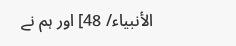الأنبیاء/ 48] اور ہم نے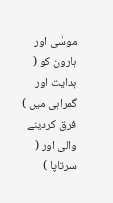موسٰی اور ہارون کو ( ہدایت اور گمراہی میں ) فرق کردینے والی اور ( سرتاپا )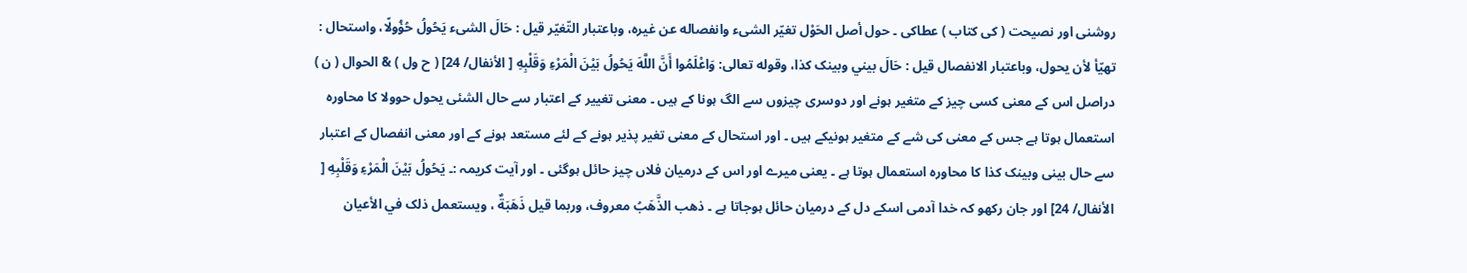روشنی اور نصیحت ( کی کتاب ) عطاکی ۔ حول أصل الحَوْل تغيّر الشیء وانفصاله عن غيره، وباعتبار التّغيّر قيل : حَالَ الشیء يَحُولُ حُؤُولًا، واستحال : تهيّأ لأن يحول، وباعتبار الانفصال قيل : حَالَ بيني وبینک کذا، وقوله تعالی: وَاعْلَمُوا أَنَّ اللَّهَ يَحُولُ بَيْنَ الْمَرْءِ وَقَلْبِهِ [ الأنفال/ 24] ( ح ول ) & الحوال ( ن ) دراصل اس کے معنی کسی چیز کے متغیر ہونے اور دوسری چیزوں سے الگ ہونا کے ہیں ۔ معنی تغییر کے اعتبار سے حال الشئی یحول حوولا کا محاورہ استعمال ہوتا ہے جس کے معنی کی شے کے متغیر ہونیکے ہیں ۔ اور استحال کے معنی تغیر پذیر ہونے کے لئے مستعد ہونے کے اور معنی انفصال کے اعتبار سے حال بینی وبینک کذا کا محاورہ استعمال ہوتا ہے ۔ یعنی میرے اور اس کے درمیان فلاں چیز حائل ہوگئی ۔ اور آیت کریمہ :۔ يَحُولُ بَيْنَ الْمَرْءِ وَقَلْبِهِ [ الأنفال/ 24] اور جان رکھو کہ خدا آدمی اسکے دل کے درمیان حائل ہوجاتا ہے ۔ ذهب الذَّهَبُ معروف، وربما قيل ذَهَبَةٌ ، ويستعمل ذلک في الأعيان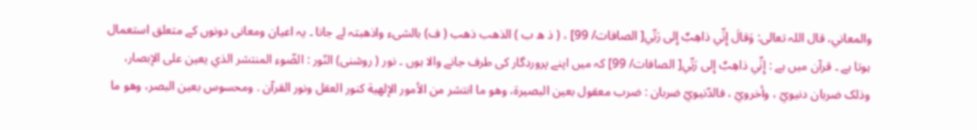والمعاني، قال اللہ تعالی: وَقالَ إِنِّي ذاهِبٌ إِلى رَبِّي[ الصافات/ 99] ، ( ذ ھ ب ) الذھب ذھب ( ف) بالشیء واذھبتہ لے جانا ۔ یہ اعیان ومعانی دونوں کے متعلق استعمال ہوتا ہے ۔ قرآن میں ہے : إِنِّي ذاهِبٌ إِلى رَبِّي[ الصافات/ 99] کہ میں اپنے پروردگار کی طرف جانے والا ہوں ۔ نور ( روشنی) النّور : الضّوء المنتشر الذي يعين علی الإبصار، وذلک ضربان دنیويّ ، وأخرويّ ، فالدّنيويّ ضربان : ضرب معقول بعین البصیرة، وهو ما انتشر من الأمور الإلهية کنور العقل ونور القرآن . ومحسوس بعین البصر، وهو ما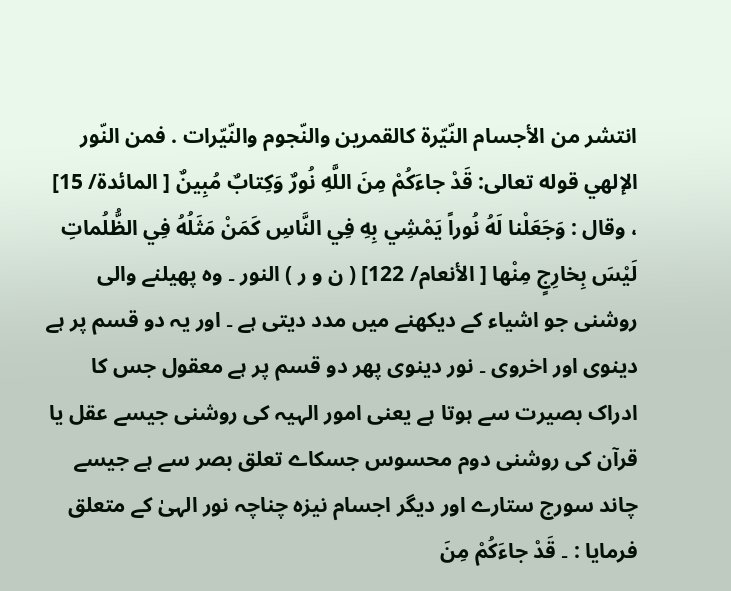انتشر من الأجسام النّيّرة کالقمرین والنّجوم والنّيّرات . فمن النّور الإلهي قوله تعالی: قَدْ جاءَكُمْ مِنَ اللَّهِ نُورٌ وَكِتابٌ مُبِينٌ [ المائدة/ 15] ، وقال : وَجَعَلْنا لَهُ نُوراً يَمْشِي بِهِ فِي النَّاسِ كَمَنْ مَثَلُهُ فِي الظُّلُماتِ لَيْسَ بِخارِجٍ مِنْها [ الأنعام/ 122] ( ن و ر ) النور ۔ وہ پھیلنے والی روشنی جو اشیاء کے دیکھنے میں مدد دیتی ہے ۔ اور یہ دو قسم پر ہے دینوی اور اخروی ۔ نور دینوی پھر دو قسم پر ہے معقول جس کا ادراک بصیرت سے ہوتا ہے یعنی امور الہیہ کی روشنی جیسے عقل یا قرآن کی روشنی دوم محسوس جسکاے تعلق بصر سے ہے جیسے چاند سورج ستارے اور دیگر اجسام نیزہ چناچہ نور الہیٰ کے متعلق فرمایا : ۔ قَدْ جاءَكُمْ مِنَ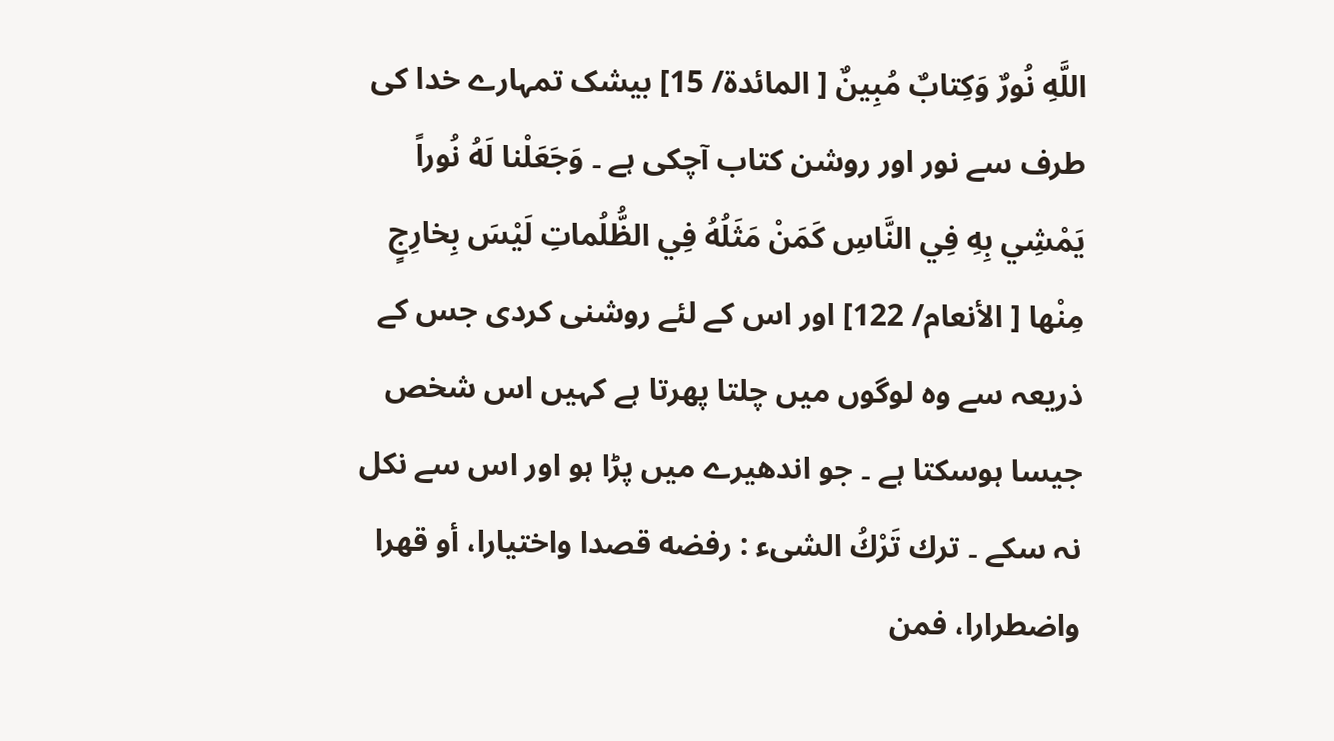اللَّهِ نُورٌ وَكِتابٌ مُبِينٌ [ المائدة/ 15] بیشک تمہارے خدا کی طرف سے نور اور روشن کتاب آچکی ہے ۔ وَجَعَلْنا لَهُ نُوراً يَمْشِي بِهِ فِي النَّاسِ كَمَنْ مَثَلُهُ فِي الظُّلُماتِ لَيْسَ بِخارِجٍ مِنْها [ الأنعام/ 122] اور اس کے لئے روشنی کردی جس کے ذریعہ سے وہ لوگوں میں چلتا پھرتا ہے کہیں اس شخص جیسا ہوسکتا ہے ۔ جو اندھیرے میں پڑا ہو اور اس سے نکل نہ سکے ۔ ترك تَرْكُ الشیء : رفضه قصدا واختیارا، أو قهرا واضطرارا، فمن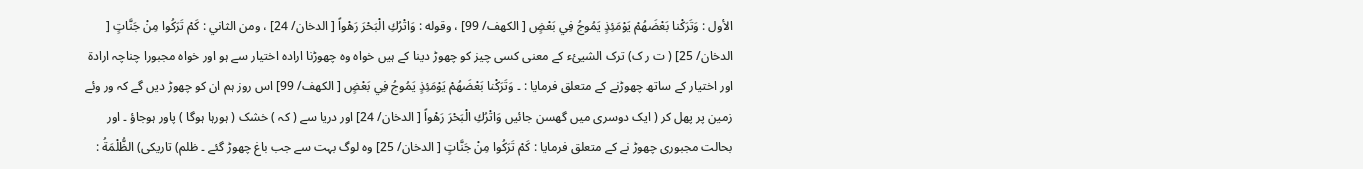الأول : وَتَرَكْنا بَعْضَهُمْ يَوْمَئِذٍ يَمُوجُ فِي بَعْضٍ [ الكهف/ 99] ، وقوله : وَاتْرُكِ الْبَحْرَ رَهْواً [ الدخان/ 24] ، ومن الثاني : كَمْ تَرَكُوا مِنْ جَنَّاتٍ [ الدخان/ 25] ( ت ر ک) ترک الشیئء کے معنی کسی چیز کو چھوڑ دینا کے ہیں خواہ وہ چھوڑنا ارادہ اختیار سے ہو اور خواہ مجبورا چناچہ ارادۃ اور اختیار کے ساتھ چھوڑنے کے متعلق فرمایا : ۔ وَتَرَكْنا بَعْضَهُمْ يَوْمَئِذٍ يَمُوجُ فِي بَعْضٍ [ الكهف/ 99] اس روز ہم ان کو چھوڑ دیں گے کہ ور وئے زمین پر پھل کر ( ایک دوسری میں گھسن جائیں وَاتْرُكِ الْبَحْرَ رَهْواً [ الدخان/ 24] اور دریا سے ( کہ ) خشک ( ہورہا ہوگا ) پاور ہوجاؤ ۔ اور بحالت مجبوری چھوڑ نے کے متعلق فرمایا : كَمْ تَرَكُوا مِنْ جَنَّاتٍ [ الدخان/ 25] وہ لوگ بہت سے جب باغ چھوڑ گئے ۔ ظلم) تاریکی) الظُّلْمَةُ :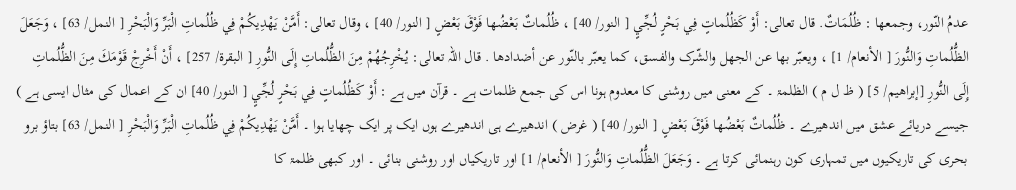عدمُ النّور، وجمعها : ظُلُمَاتٌ. قال تعالی: أَوْ كَظُلُماتٍ فِي بَحْرٍ لُجِّيٍ [ النور/ 40] ، ظُلُماتٌ بَعْضُها فَوْقَ بَعْضٍ [ النور/ 40] ، وقال تعالی: أَمَّنْ يَهْدِيكُمْ فِي ظُلُماتِ الْبَرِّ وَالْبَحْرِ [ النمل/ 63] ، وَجَعَلَ الظُّلُماتِ وَالنُّورَ [ الأنعام/ 1] ، ويعبّر بها عن الجهل والشّرک والفسق، كما يعبّر بالنّور عن أضدادها . قال اللہ تعالی: يُخْرِجُهُمْ مِنَ الظُّلُماتِ إِلَى النُّورِ [ البقرة/ 257] ، أَنْ أَخْرِجْ قَوْمَكَ مِنَ الظُّلُماتِ إِلَى النُّورِ [إبراهيم/ 5] ( ظ ل م ) الظلمۃ ۔ کے معنی میں روشنی کا معدوم ہونا اس کی جمع ظلمات ہے ۔ قرآن میں ہے : أَوْ كَظُلُماتٍ فِي بَحْرٍ لُجِّيٍ [ النور/ 40] ان کے اعمال کی مثال ایسی ہے ) جیسے دریائے عشق میں اندھیرے ۔ ظُلُماتٌ بَعْضُها فَوْقَ بَعْضٍ [ النور/ 40] ( غرض ) اندھیرے ہی اندھیرے ہوں ایک پر ایک چھایا ہوا ۔ أَمَّنْ يَهْدِيكُمْ فِي ظُلُماتِ الْبَرِّ وَالْبَحْرِ [ النمل/ 63] بتاؤ برو بحری کی تاریکیوں میں تمہاری کون رہنمائی کرتا ہے ۔ وَجَعَلَ الظُّلُماتِ وَالنُّورَ [ الأنعام/ 1] اور تاریکیاں اور روشنی بنائی ۔ اور کبھی ظلمۃ کا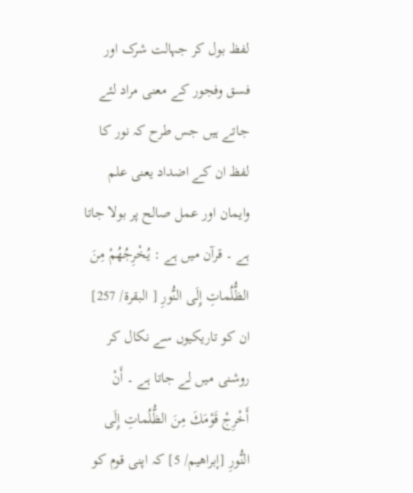لفظ بول کر جہالت شرک اور فسق وفجور کے معنی مراد لئے جاتے ہیں جس طرح کہ نور کا لفظ ان کے اضداد یعنی علم وایمان اور عمل صالح پر بولا جاتا ہے ۔ قرآن میں ہے : يُخْرِجُهُمْ مِنَ الظُّلُماتِ إِلَى النُّورِ [ البقرة/ 257] ان کو تاریکیوں سے نکال کر روشنی میں لے جاتا ہے ۔ أَنْ أَخْرِجْ قَوْمَكَ مِنَ الظُّلُماتِ إِلَى النُّورِ [إبراهيم/ 5] کہ اپنی قوم کو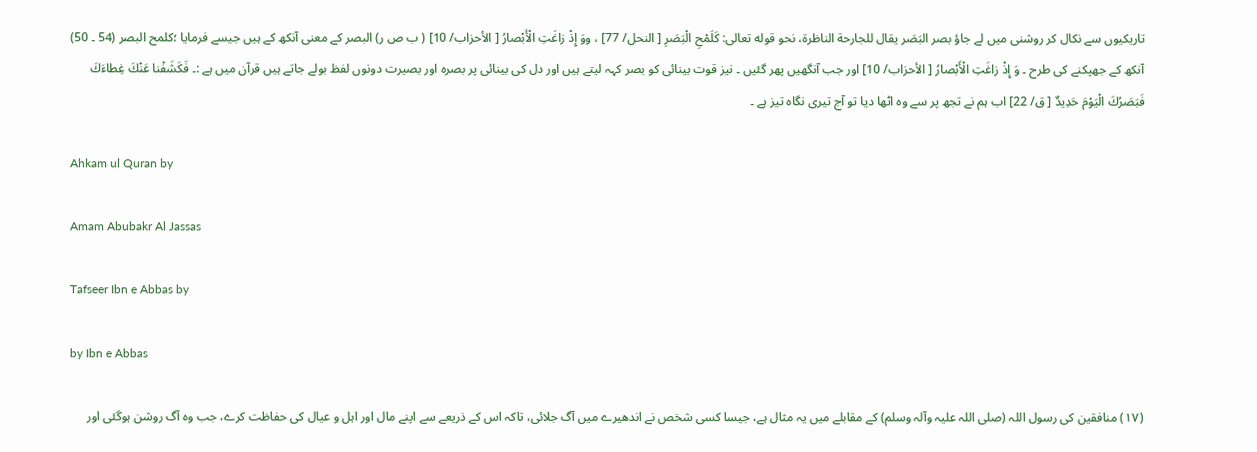تاریکیوں سے نکال کر روشنی میں لے جاؤ بصر البَصَر يقال للجارحة الناظرة، نحو قوله تعالی: كَلَمْحِ الْبَصَرِ [ النحل/ 77] ، ووَ إِذْ زاغَتِ الْأَبْصارُ [ الأحزاب/ 10] ( ب ص ر) البصر کے معنی آنکھ کے ہیں جیسے فرمایا ؛کلمح البصر (54 ۔ 50) آنکھ کے جھپکنے کی طرح ۔ وَ إِذْ زاغَتِ الْأَبْصارُ [ الأحزاب/ 10] اور جب آنگھیں پھر گئیں ۔ نیز قوت بینائی کو بصر کہہ لیتے ہیں اور دل کی بینائی پر بصرہ اور بصیرت دونوں لفظ بولے جاتے ہیں قرآن میں ہے :۔ فَكَشَفْنا عَنْكَ غِطاءَكَ فَبَصَرُكَ الْيَوْمَ حَدِيدٌ [ ق/ 22] اب ہم نے تجھ پر سے وہ اٹھا دیا تو آج تیری نگاہ تیز ہے ۔

Ahkam ul Quran by

Amam Abubakr Al Jassas

Tafseer Ibn e Abbas by

by Ibn e Abbas

(١٧) منافقین کی رسول اللہ (صلی اللہ علیہ وآلہ وسلم) کے مقابلے میں یہ مثال ہے، جیسا کسی شخص نے اندھیرے میں آگ جلائی، تاکہ اس کے ذریعے سے اپنے مال اور اہل و عیال کی حفاظت کرے، جب وہ آگ روشن ہوگئی اور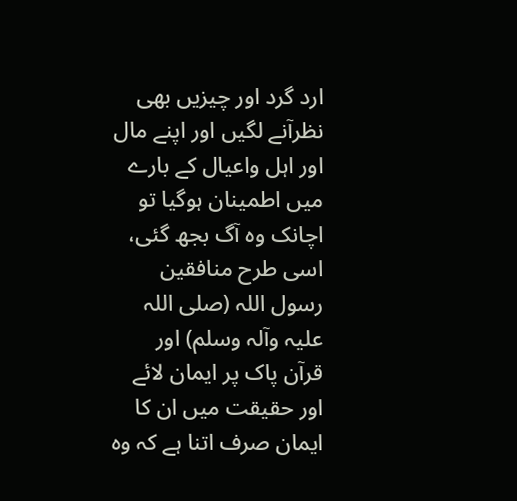ارد گرد اور چیزیں بھی نظرآنے لگیں اور اپنے مال اور اہل واعیال کے بارے میں اطمینان ہوگیا تو اچانک وہ آگ بجھ گئی، اسی طرح منافقین رسول اللہ (صلی اللہ علیہ وآلہ وسلم) اور قرآن پاک پر ایمان لائے اور حقیقت میں ان کا ایمان صرف اتنا ہے کہ وہ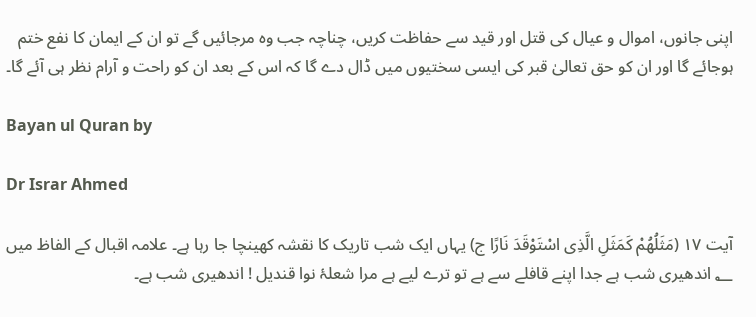اپنی جانوں، اموال و عیال کی قتل اور قید سے حفاظت کریں، چناچہ جب وہ مرجائیں گے تو ان کے ایمان کا نفع ختم ہوجائے گا اور ان کو حق تعالیٰ قبر کی ایسی سختیوں میں ڈال دے گا کہ اس کے بعد ان کو راحت و آرام نظر ہی آئے گا۔

Bayan ul Quran by

Dr Israr Ahmed

آیت ١٧ (مَثَلُھُمْ کَمَثَلِ الَّذِی اسْتَوْقَدَ نَارًا ج) یہاں ایک شب تاریک کا نقشہ کھینچا جا رہا ہے۔ علامہ اقبال کے الفاظ میں ؂ اندھیری شب ہے جدا اپنے قافلے سے ہے تو ترے لیے ہے مرا شعلۂ نوا قندیل ! اندھیری شب ہے۔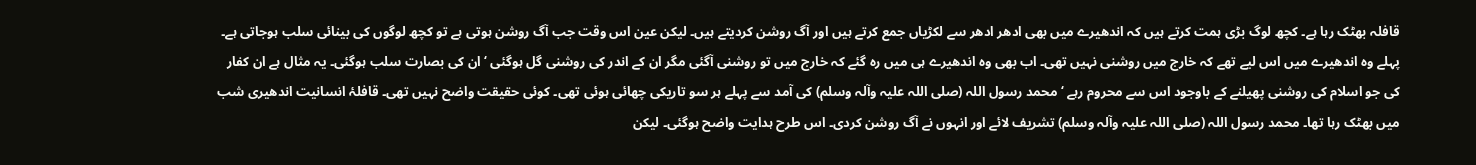قافلہ بھٹک رہا ہے۔ کچھ لوگ بڑی ہمت کرتے ہیں کہ اندھیرے میں بھی ادھر ادھر سے لکڑیاں جمع کرتے ہیں اور آگ روشن کردیتے ہیں۔ لیکن عین اس وقت جب آگ روشن ہوتی ہے تو کچھ لوگوں کی بینائی سلب ہوجاتی ہے۔ پہلے وہ اندھیرے میں اس لیے تھے کہ خارج میں روشنی نہیں تھی۔ اب بھی وہ اندھیرے ہی میں رہ گئے کہ خارج میں تو روشنی آگئی مگر ان کے اندر کی روشنی گل ہوگئی ‘ ان کی بصارت سلب ہوگئی۔ یہ مثال ہے ان کفار کی جو اسلام کی روشنی پھیلنے کے باوجود اس سے محروم رہے ‘ محمد رسول اللہ (صلی اللہ علیہ وآلہ وسلم) کی آمد سے پہلے ہر سو تاریکی چھائی ہوئی تھی۔ کوئی حقیقت واضح نہیں تھی۔ قافلۂ انسانیت اندھیری شب میں بھٹک رہا تھا۔ محمد رسول اللہ (صلی اللہ علیہ وآلہ وسلم) تشریف لائے اور انہوں نے آگ روشن کردی۔ اس طرح ہدایت واضح ہوگئی۔ لیکن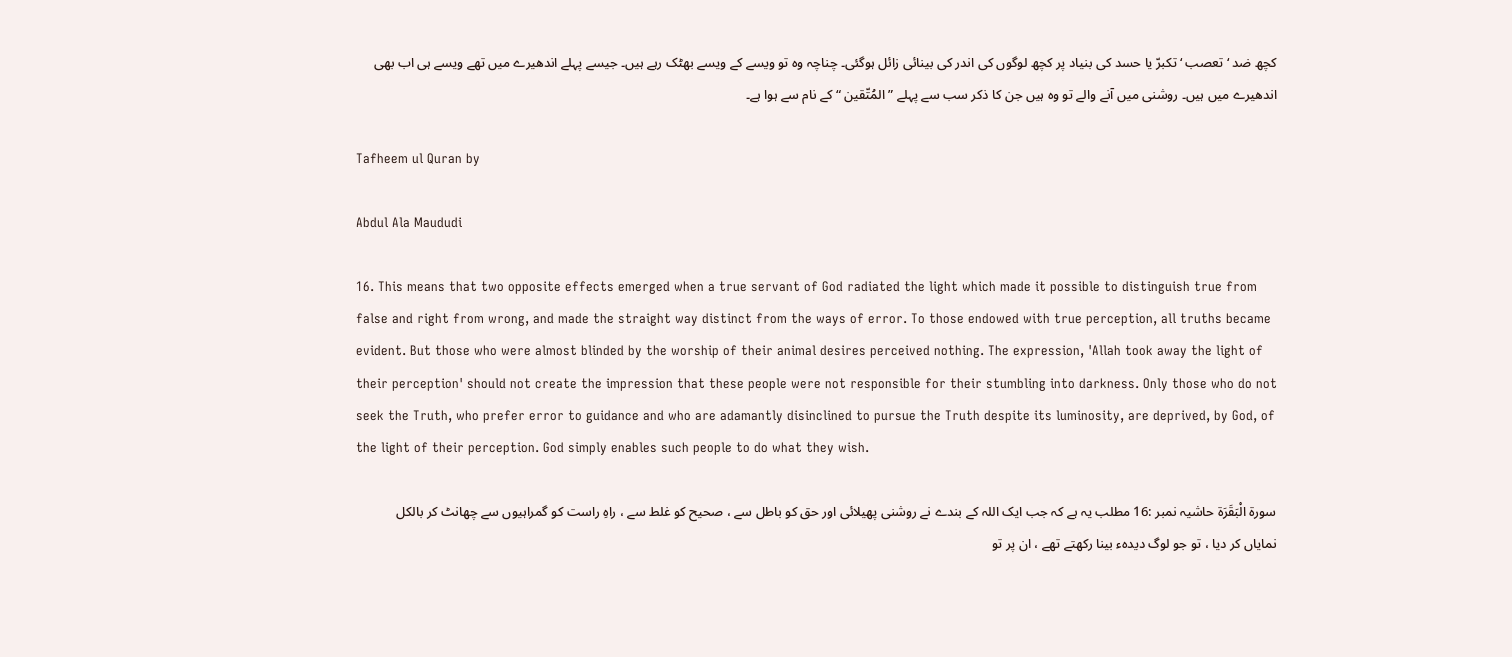کچھ ضد ‘ تعصب ‘ تکبرّ یا حسد کی بنیاد پر کچھ لوگوں کی اندر کی بینائی زائل ہوگئی۔ چناچہ وہ تو ویسے کے ویسے بھٹک رہے ہیں۔ جیسے پہلے اندھیرے میں تھے ویسے ہی اب بھی اندھیرے میں ہیں۔ روشنی میں آنے والے تو وہ ہیں جن کا ذکر سب سے پہلے ” المُتّقین “ کے نام سے ہوا ہے۔

Tafheem ul Quran by

Abdul Ala Maududi

16. This means that two opposite effects emerged when a true servant of God radiated the light which made it possible to distinguish true from false and right from wrong, and made the straight way distinct from the ways of error. To those endowed with true perception, all truths became evident. But those who were almost blinded by the worship of their animal desires perceived nothing. The expression, 'Allah took away the light of their perception' should not create the impression that these people were not responsible for their stumbling into darkness. Only those who do not seek the Truth, who prefer error to guidance and who are adamantly disinclined to pursue the Truth despite its luminosity, are deprived, by God, of the light of their perception. God simply enables such people to do what they wish.

سورة الْبَقَرَة حاشیہ نمبر :16 مطلب یہ ہے کہ جب ایک اللہ کے بندے نے روشنی پھیلائی اور حق کو باطل سے ، صحیح کو غلط سے ، راہِ راست کو گمراہیوں سے چھانٹ کر بالکل نمایاں کر دیا ، تو جو لوگ دیدہء بینا رکھتے تھے ، ان پر تو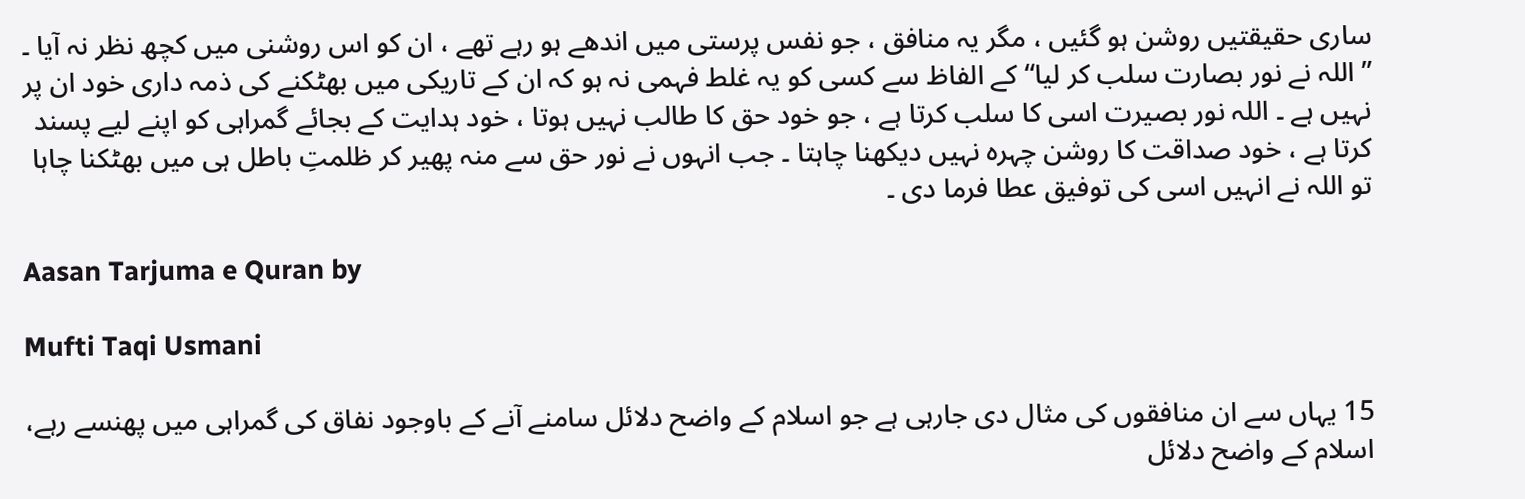ساری حقیقتیں روشن ہو گئیں ، مگر یہ منافق ، جو نفس پرستی میں اندھے ہو رہے تھے ، ان کو اس روشنی میں کچھ نظر نہ آیا ۔ ” اللہ نے نور بصارت سلب کر لیا“ کے الفاظ سے کسی کو یہ غلط فہمی نہ ہو کہ ان کے تاریکی میں بھٹکنے کی ذمہ داری خود ان پر نہیں ہے ۔ اللہ نور بصیرت اسی کا سلب کرتا ہے ، جو خود حق کا طالب نہیں ہوتا ، خود ہدایت کے بجائے گمراہی کو اپنے لیے پسند کرتا ہے ، خود صداقت کا روشن چہرہ نہیں دیکھنا چاہتا ۔ جب انہوں نے نور حق سے منہ پھیر کر ظلمتِ باطل ہی میں بھٹکنا چاہا تو اللہ نے انہیں اسی کی توفیق عطا فرما دی ۔

Aasan Tarjuma e Quran by

Mufti Taqi Usmani

15 یہاں سے ان منافقوں کی مثال دی جارہی ہے جو اسلام کے واضح دلائل سامنے آنے کے باوجود نفاق کی گمراہی میں پھنسے رہے، اسلام کے واضح دلائل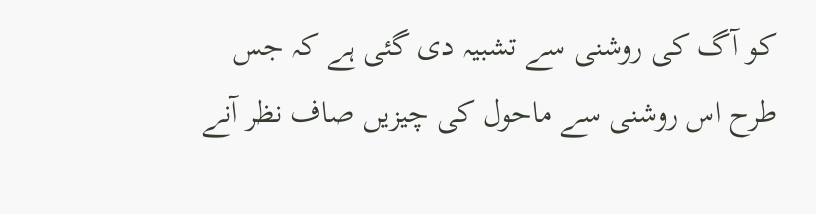کو آگ کی روشنی سے تشبیہ دی گئی ہے کہ جس طرح اس روشنی سے ماحول کی چیزیں صاف نظر آنے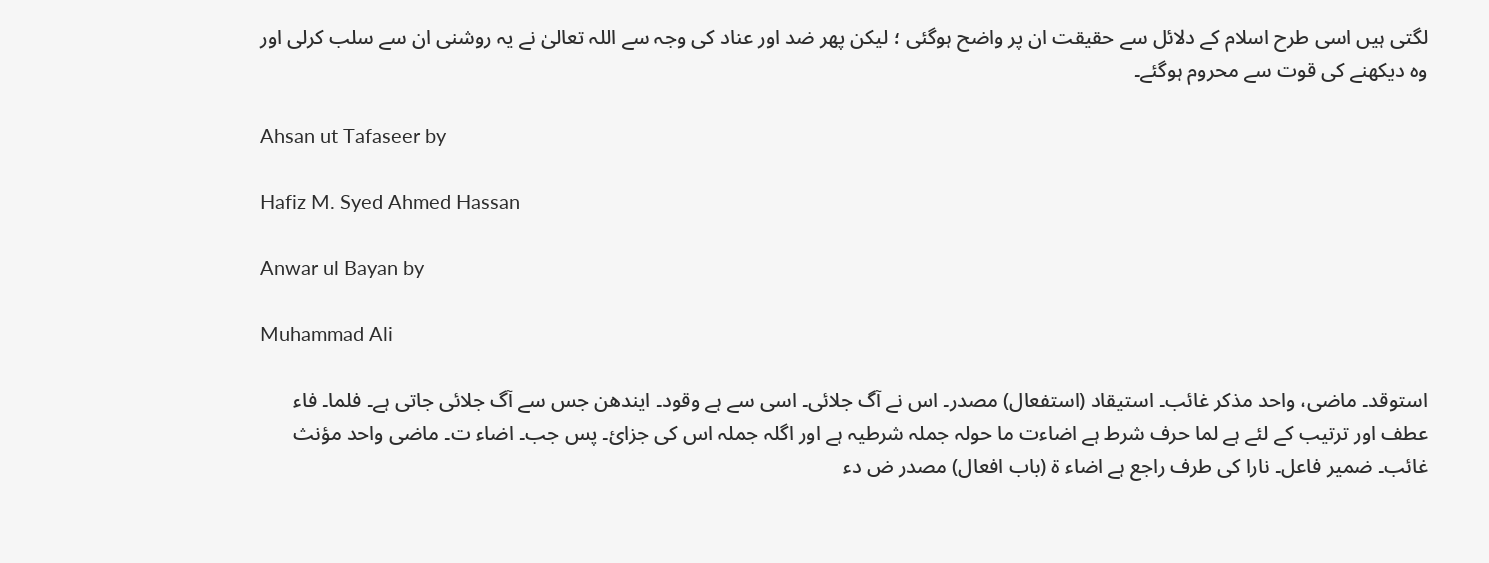لگتی ہیں اسی طرح اسلام کے دلائل سے حقیقت ان پر واضح ہوگئی ؛ لیکن پھر ضد اور عناد کی وجہ سے اللہ تعالیٰ نے یہ روشنی ان سے سلب کرلی اور وہ دیکھنے کی قوت سے محروم ہوگئے۔

Ahsan ut Tafaseer by

Hafiz M. Syed Ahmed Hassan

Anwar ul Bayan by

Muhammad Ali

استوقد۔ ماضی، واحد مذکر غائب۔ استیقاد (استفعال) مصدر۔ اس نے آگ جلائی۔ اسی سے ہے وقود۔ ایندھن جس سے آگ جلائی جاتی ہے۔ فلما۔ فاء عطف اور ترتیب کے لئے ہے لما حرف شرط ہے اضاءت ما حولہ جملہ شرطیہ ہے اور اگلہ جملہ اس کی جزائ۔ پس جب۔ اضاء ت۔ ماضی واحد مؤنث غائب۔ ضمیر فاعل۔ نارا کی طرف راجع ہے اضاء ۃ (باب افعال) مصدر ض دء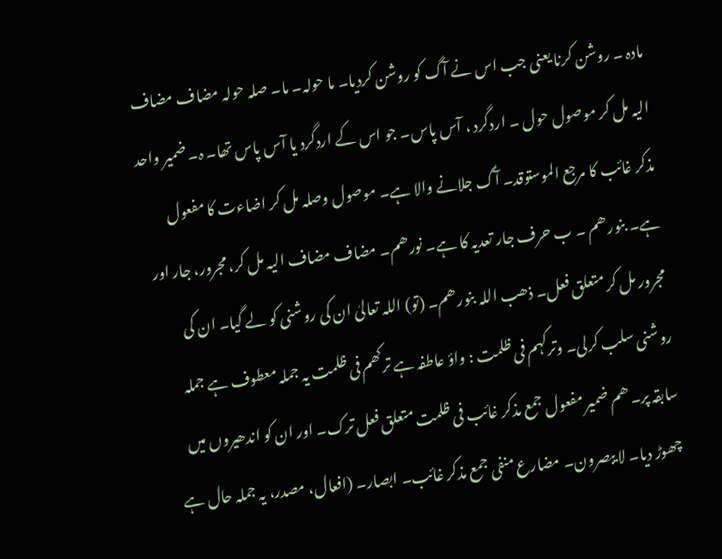مادہ ۔ روشن کرنا یعنی جب اس نے آگ کو روشن کردیا۔ ما حولہ۔ ما۔ صلہ حولہ مضاف مضاف الیہ مل کر موصول حول ۔ اردگرد ، آس پاس۔ جو اس کے اردگرد یا آس پاس تھا۔ ہ۔ ضمیر واحد مذکر غائب کا مرجع الموستوقد۔ آگ جلانے والا ہے۔ موصول وصلہ مل کر اضاءت کا مفعول ہے۔ بنورھم ۔ ب حرف جار تعدیہ کا ہے۔ نورھم۔ مضاف مضاف الیہ مل کر، مجرور، جار اور مجرور مل کر متعلق فعل۔ ذھب اللہ بنورھم۔ (تو) اللہ تعالیٰ ان کی روشنی کو لے گیا۔ ان کی روشنی سلب کرلی۔ وترکہم فی ظلمت : واؤ عاطفہ ہے ترکھم فی ظلمت یہ جملہ معطوف ہے جملہ سابقہ پر۔ ھم ضمیر مفعول جمع مذکر غائب فی ظلمت متعلق فعل ترک۔ اور ان کو اندھیروں میں چھوڑ دیا۔ لا یبصرون۔ مضارع منفی جمع مذکر غائب۔ ابصار۔ (افعال، مصدر، یہ جملہ حال ہے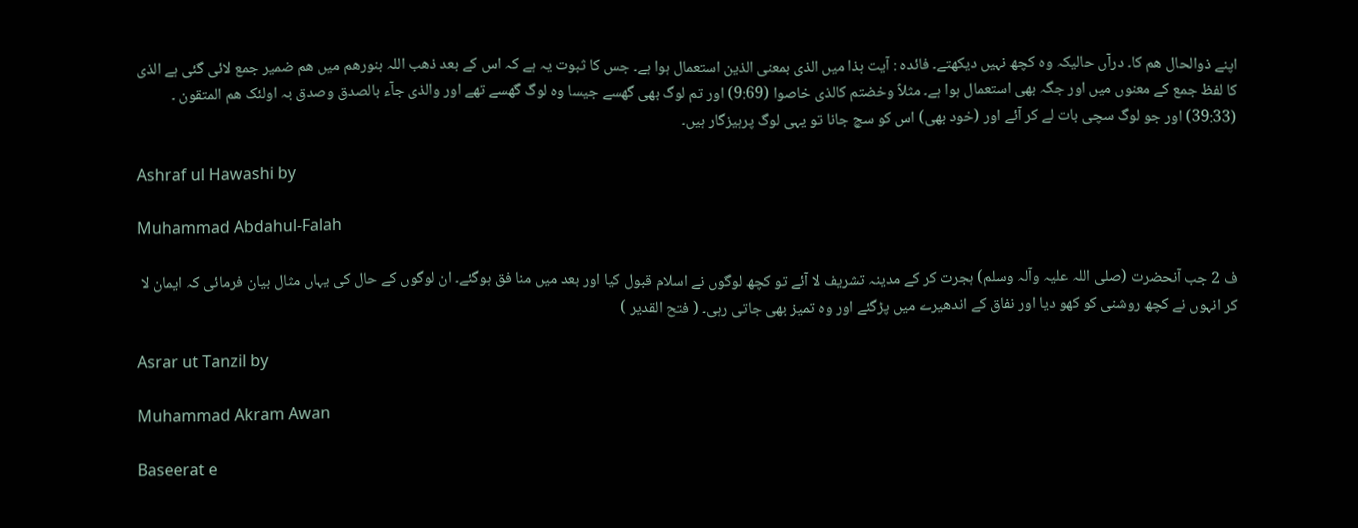اپنے ذوالحال ھم کا۔ درآں حالیکہ وہ کچھ نہیں دیکھتے۔ فائدہ : آیت ہذا میں الذی بمعنی الذین استعمال ہوا ہے۔ جس کا ثبوت یہ ہے کہ اس کے بعد ذھب اللہ بنورھم میں ھم ضمیر جمع لائی گئی ہے الذی کا لفظ جمع کے معنوں میں اور جگہ بھی استعمال ہوا ہے۔ مثلاً وخضتم کالذی خاصوا (9:69) اور تم لوگ بھی گھسے جیسا وہ لوگ گھسے تھے اور والذی جآء بالصدق وصدق بہ اولئک ھم المتقون ۔ (39:33) اور جو لوگ سچی بات لے کر آئے اور (خود بھی) اس کو سچ جانا تو یہی لوگ پرہیزگار ہیں۔

Ashraf ul Hawashi by

Muhammad Abdahul-Falah

ف 2 جب آنحضرت (صلی اللہ علیہ وآلہ وسلم) ہجرت کر کے مدینہ تشریف لا آئے تو کچھ لوگوں نے اسلام قبول کیا اور بعد میں منا فق ہوگئے۔ ان لوگوں کے حال کی یہاں مثال بیان فرمائی کہ ایمان لا کر انہوں نے کچھ روشنی کو کھو دیا اور نفاق کے اندھیرے میں پڑگئے اور وہ تمیز بھی جاتی رہی۔ ( فتح القدیر )

Asrar ut Tanzil by

Muhammad Akram Awan

Baseerat e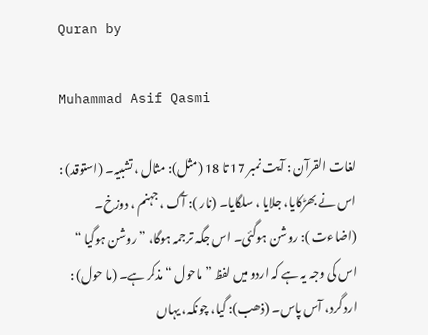Quran by

Muhammad Asif Qasmi

لغات القرآن : آیت نمبر 17 تا 18 (مثل): مثال ، تشبیہ۔ (استوقد) : اس نے بھڑکایا، جلایا ، سلگایا۔ (نار ): آگ ، جہنم ، دوزخ۔ (اضاءت ): روشن ہوگئی۔ اس جگہ ترجمہ ہوگا، ” روشن ہوگیا “ اس کی وجہ یہ ہے کہ اردو میں لفظ ” ماحول “ مذکر ہے۔ (ما حول) : ارد گرد، آس پاس۔ (ذھب): گیا، چونکہ، یہاں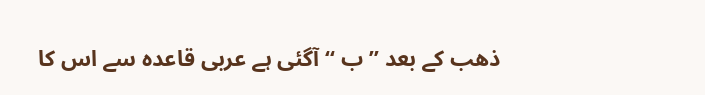ذھب کے بعد ” ب “ آگئی ہے عربی قاعدہ سے اس کا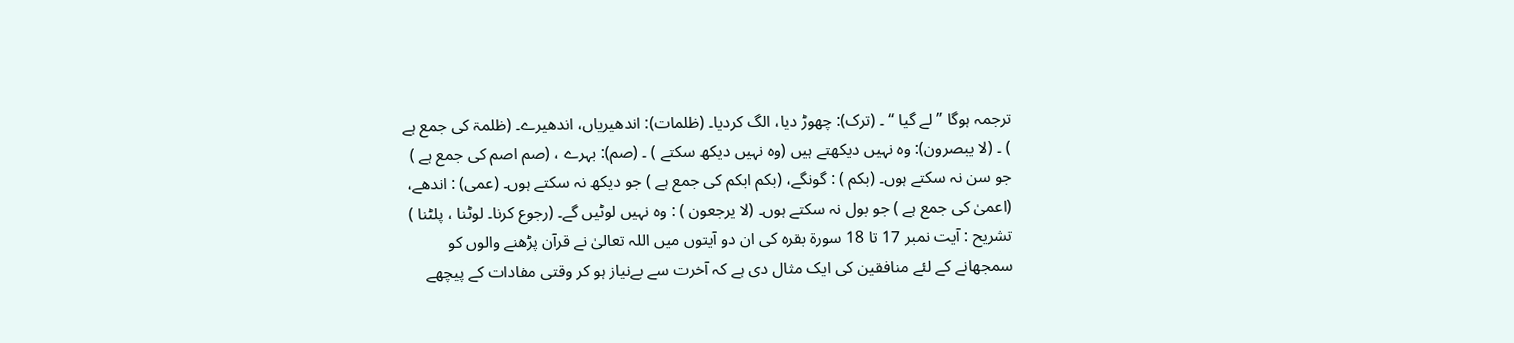ترجمہ ہوگا ” لے گیا “ ۔ (ترک): چھوڑ دیا، الگ کردیا۔ (ظلمات): اندھیریاں، اندھیرے۔ (ظلمۃ کی جمع ہے ) ۔ (لا یبصرون): وہ نہیں دیکھتے ہیں (وہ نہیں دیکھ سکتے ) ۔ (صم): بہرے ، (صم اصم کی جمع ہے ) جو سن نہ سکتے ہوں۔ (بکم ) : گونگے، (بکم ابکم کی جمع ہے ) جو دیکھ نہ سکتے ہوں۔ (عمی) : اندھے، (اعمیٰ کی جمع ہے ) جو بول نہ سکتے ہوں۔ (لا یرجعون ) : وہ نہیں لوٹیں گے۔ (رجوع کرنا۔ لوٹنا ، پلٹنا ) تشریح : آیت نمبر 17 تا 18 سورة بقرہ کی ان دو آیتوں میں اللہ تعالیٰ نے قرآن پڑھنے والوں کو سمجھانے کے لئے منافقین کی ایک مثال دی ہے کہ آخرت سے بےنیاز ہو کر وقتی مفادات کے پیچھے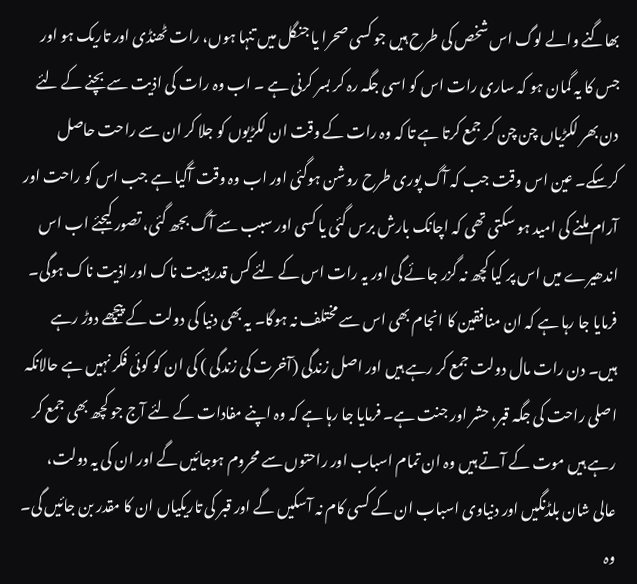بھاگنے والے لوگ اس شخص کی طرح ہیں جو کسی صحرا یا جنگل میں تنہا ہوں، رات ٹھنڈی اور تاریک ہو اور جس کا یہ گمان ہو کہ ساری رات اس کو اسی جگہ رہ کر بسر کرنی ہے ۔ اب وہ رات کی اذیت سے بچنے کے لئے دن بھر لکڑیاں چن چن کر جمع کرتا ہے تا کہ وہ رات کے وقت ان لکڑیوں کو جلا کر ان سے راحت حاصل کرسکے۔ عین اس وقت جب کہ آگ پوری طرح روشن ہوگئی اور اب وہ وقت آگیا ہے جب اس کو راحت اور آرام ملنے کی امید ہو سکتی تھی کہ اچانک بارش برس گئی یا کسی اور سبب سے آگ بجھ گئی، تصور کیجئے اب اس اندھیرے میں اس پر کیا کچھ نہ گزر جائے گی اور یہ رات اس کے لئے کس قدر ہیبت ناک اور اذیت ناک ہوگی۔ فرمایا جا رہا ہے کہ ان منافقین کا انجام بھی اس سے مختلف نہ ہوگا۔ یہ بھی دنیا کی دولت کے پیچھے دوڑ رہے ہیں۔ دن رات مال دولت جمع کر رہے ہیں اور اصل زندگی (آخرت کی زندگی ) کی ان کو کوئی فکر نہیں ہے حالانکہ اصلی راحت کی جگہ قبر، حشر اور جنت ہے۔ فرمایا جا رہا ہے کہ وہ اپنے مفادات کے لئے آج جو کچھ بھی جمع کر رہے ہیں موت کے آتے ہیں وہ ان تمام اسباب اور راحتوں سے محروم ہوجائیں گے اور ان کی یہ دولت، عالی شان بلڈنگیں اور دنیاوی اسباب ان کے کسی کام نہ آسکیں گے اور قبر کی تاریکیاں ان کا مقدر بن جائیں گی۔ وہ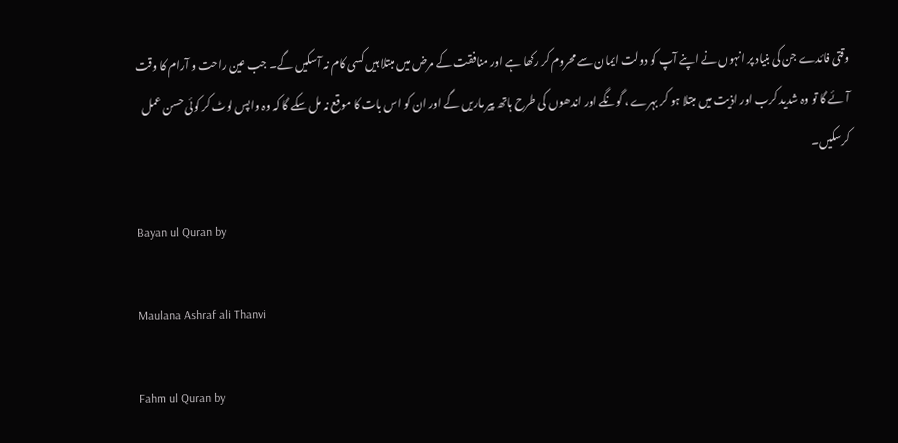وقتی فائدے جن کی بنیاد پر انہوں نے اپنے آپ کو دولت ایمان سے محروم کر رکھا ہے اور منافقت کے مرض میں مبتلا ہیں کسی کام نہ آسکیں گے۔ جب عین راحت و آرام کا وقت آئے گا تو وہ شدید کرب اور اذیت میں مبتلا ہو کر بہرے ، گونگے اور اندھوں کی طرح ہاتھ پیر ماریں گے اور ان کو اس بات کا موقع نہ مل سکے گا کہ وہ واپس لوٹ کر کوئی حسن عمل کرسکیں۔

Bayan ul Quran by

Maulana Ashraf ali Thanvi

Fahm ul Quran by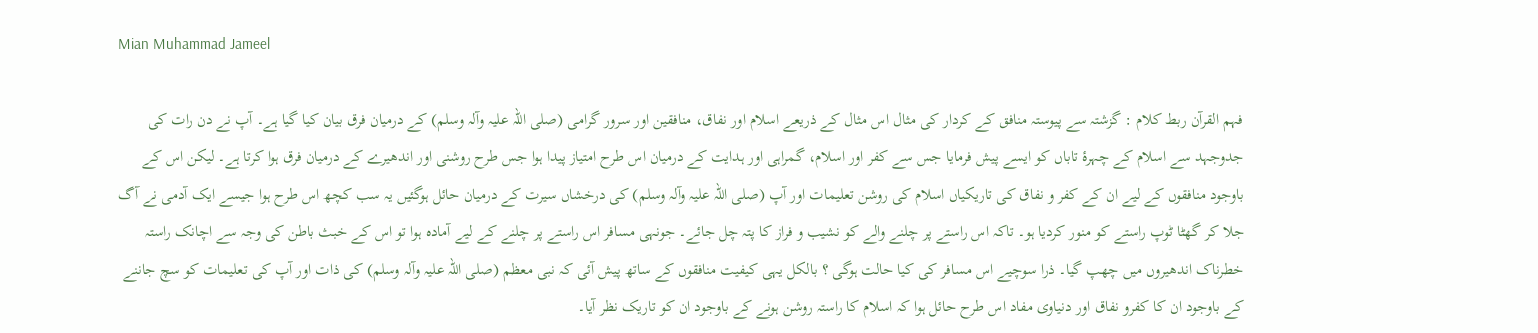Mian Muhammad Jameel

فہم القرآن ربط کلام : گزشتہ سے پیوستہ منافق کے کردار کی مثال اس مثال کے ذریعے اسلام اور نفاق، منافقین اور سرور گرامی (صلی اللہ علیہ وآلہ وسلم) کے درمیان فرق بیان کیا گیا ہے۔ آپ نے دن رات کی جدوجہد سے اسلام کے چہرۂ تاباں کو ایسے پیش فرمایا جس سے کفر اور اسلام، گمراہی اور ہدایت کے درمیان اس طرح امتیاز پیدا ہوا جس طرح روشنی اور اندھیرے کے درمیان فرق ہوا کرتا ہے۔ لیکن اس کے باوجود منافقوں کے لیے ان کے کفر و نفاق کی تاریکیاں اسلام کی روشن تعلیمات اور آپ (صلی اللہ علیہ وآلہ وسلم) کی درخشاں سیرت کے درمیان حائل ہوگئیں یہ سب کچھ اس طرح ہوا جیسے ایک آدمی نے آگ جلا کر گھٹا ٹوپ راستے کو منور کردیا ہو۔ تاکہ اس راستے پر چلنے والے کو نشیب و فراز کا پتہ چل جائے۔ جونہی مسافر اس راستے پر چلنے کے لیے آمادہ ہوا تو اس کے خبث باطن کی وجہ سے اچانک راستہ خطرناک اندھیروں میں چھپ گیا۔ ذرا سوچیے اس مسافر کی کیا حالت ہوگی ؟ بالکل یہی کیفیت منافقوں کے ساتھ پیش آئی کہ نبی معظم (صلی اللہ علیہ وآلہ وسلم) کی ذات اور آپ کی تعلیمات کو سچ جاننے کے باوجود ان کا کفرو نفاق اور دنیاوی مفاد اس طرح حائل ہوا کہ اسلام کا راستہ روشن ہونے کے باوجود ان کو تاریک نظر آیا۔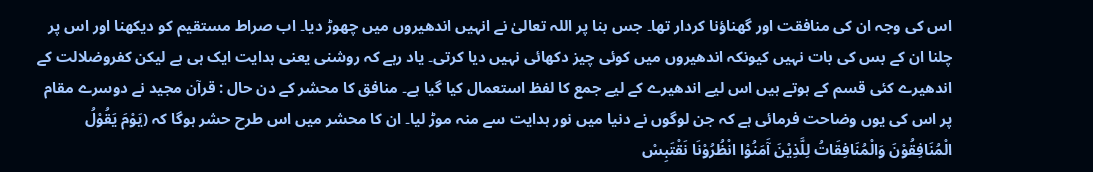اس کی وجہ ان کی منافقت اور گھناؤنا کردار تھا۔ جس بنا پر اللہ تعالیٰ نے انہیں اندھیروں میں چھوڑ دیا۔ اب صراط مستقیم کو دیکھنا اور اس پر چلنا ان کے بس کی بات نہیں کیونکہ اندھیروں میں کوئی چیز دکھائی نہیں دیا کرتی۔ یاد رہے کہ روشنی یعنی ہدایت ایک ہی ہے لیکن کفروضلالت کے اندھیرے کئی قسم کے ہوتے ہیں اس لیے اندھیرے کے لیے جمع کا لفظ استعمال کیا گیا ہے۔ منافق کا محشر کے دن حال : قرآن مجید نے دوسرے مقام پر اس کی یوں وضاحت فرمائی ہے کہ جن لوگوں نے دنیا میں نور ہدایت سے منہ موڑ لیا۔ ان کا محشر میں اس طرح حشر ہوگا کہ (یَوْمَ یَقُوْلُ الْمُنَافِقُوْنَ وَالْمُنَافِقَاتُ لِلَّذِیْنَ آَمَنُوْا انْظُرُوْنَا نَقْتَبِسْ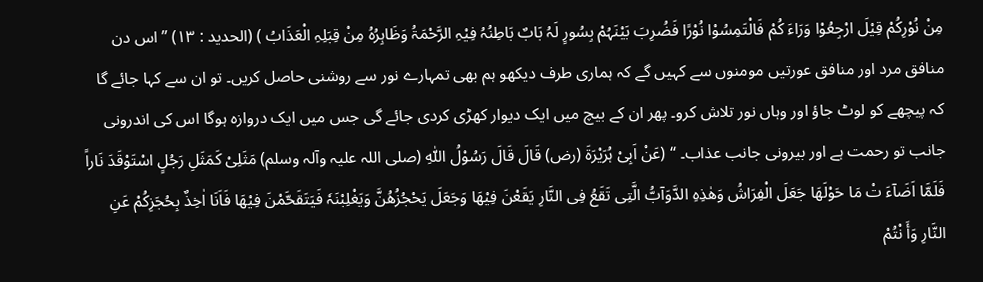مِنْ نُوْرِکُمْ قِیْلَ ارْجِعُوْا وَرَاءَ کُمْ فَالْتَمِسُوْا نُوْرًا فَضُرِبَ بَیْنَہُمْ بِسُورٍ لَہُ بَابٌ بَاطِنُہُ فِیْہِ الرَّحْمَۃُ وَظَاہِرُہُ مِنْ قِبَلِہِ الْعَذَابُ ) (الحدید : ١٣) ” اس دن منافق مرد اور منافق عورتیں مومنوں سے کہیں گے کہ ہماری طرف دیکھو ہم بھی تمہارے نور سے روشنی حاصل کریں۔ تو ان سے کہا جائے گا کہ پیچھے کو لوٹ جاؤ اور وہاں نور تلاش کرو۔ پھر ان کے بیچ میں ایک دیوار کھڑی کردی جائے گی جس میں ایک دروازہ ہوگا اس کی اندرونی جانب تو رحمت ہے اور بیرونی جانب عذاب۔ “ (عَنْ اَبِیْ ہُرَیْرَۃَ (رض) قَالَ قَالَ رَسُوْلُ اللّٰہِ (صلی اللہ علیہ وآلہ وسلم) مَثَلِیْ کَمَثَلِ رَجُلٍ اسْتَوْقَدَ نَاراً فَلَمَّا اَضَآءَ تْ مَا حَوْلَھَا جَعَلَ الْفِرَاشُ وَھٰذِہِ الدَّوَآبُّ الَّتِی تَقَعُ فِی النَّارِ یَقَعْنَ فِیْھَا وَجَعَلَ یَحْجُزُھُنَّ وَیَغْلِبْنَہٗ فَیَتَقَحَّمْنَ فِیْھَا فَاَنَا اٰخِذٌ بِحُجَزِکُمْ عَنِ النَّارِ وَأَ نْتُمْ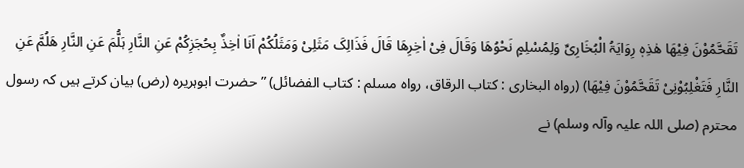تَقَحَّمُوْنَ فِیْھَا ھٰذِہٖ رِوَایَۃُ الْبُخَارِیِّ وَلِمُسْلِمٍ نَحْوُھَا وَقَالَ فِیْ اٰخِرِھَا قَالَ فَذَالِکَ مَثَلِیْ وَمَثَلُکُمْ اَنَا اٰخِذٌ بِحُجَزِکُمْ عَنِ النَّارِ ہَلُّمَ عَنِ النَّارِ ھَلُمَّ عَنِ النَّارِ فَتَغْلِبُوْنِیْ تَقَحَّمُوْنَ فِیْھَا) (رواہ البخاری : کتاب الرقاق، رواہ مسلم : کتاب الفضائل) ” حضرت ابوہریرہ (رض) بیان کرتے ہیں کہ رسول محترم (صلی اللہ علیہ وآلہ وسلم) نے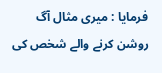فرمایا : میری مثال آگ روشن کرنے والے شخص کی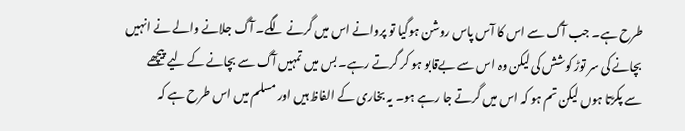طرح ہے۔ جب آگ سے اس کا آس پاس روشن ہوگیا تو پروانے اس میں گرنے لگے۔ آگ جلانے والے نے انہیں بچانے کی سر توڑ کوشش کی لیکن وہ اس سے بےقابو ہو کر گرتے رہے۔ بس میں تمہیں آگ سے بچانے کے لیے پیچھے سے پکڑتا ہوں لیکن تم ہو کہ اس میں گرتے جا رہے ہو۔ یہ بخاری کے الفاظ ہیں اور مسلم میں اس طرح ہے کہ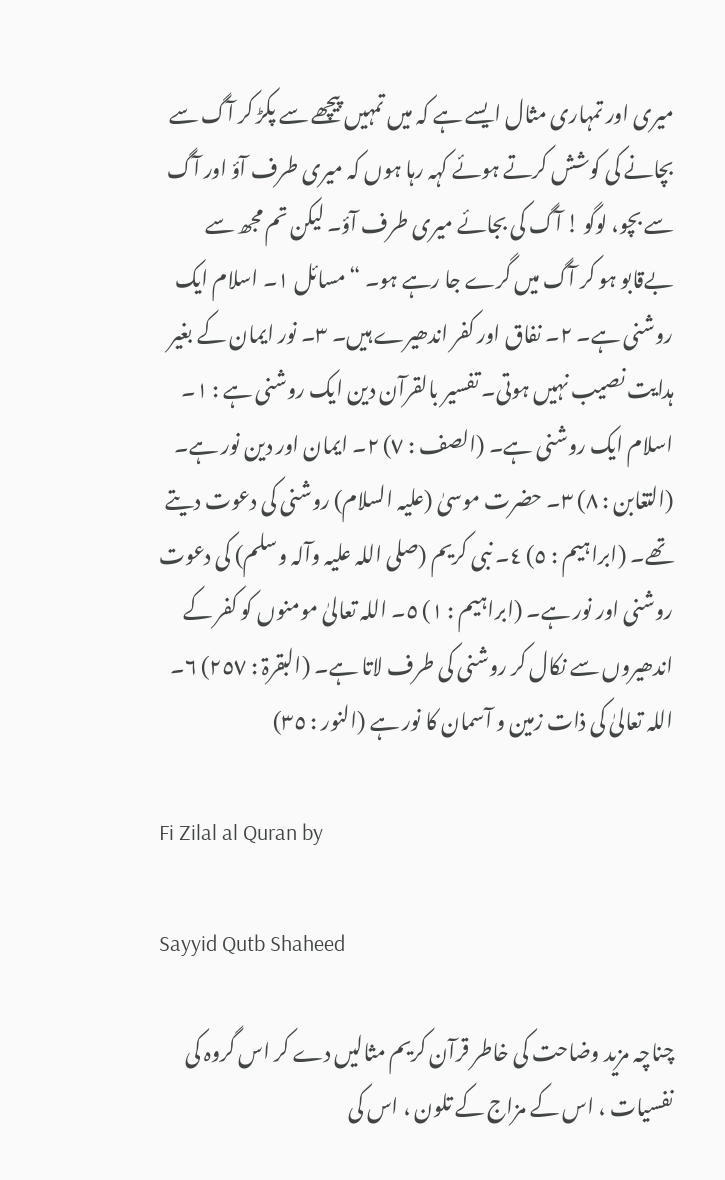میری اور تمہاری مثال ایسے ہے کہ میں تمہیں پیچھے سے پکڑ کر آگ سے بچانے کی کوشش کرتے ہوئے کہہ رہا ہوں کہ میری طرف آؤ اور آگ سے بچو، لوگو ! آگ کی بجائے میری طرف آؤ۔ لیکن تم مجھ سے بےقابو ہو کر آگ میں گرے جا رہے ہو۔ “ مسائل ١۔ اسلام ایک روشنی ہے۔ ٢۔ نفاق اور کفر اندھیرے ہیں۔ ٣۔ نور ایمان کے بغیر ہدایت نصیب نہیں ہوتی۔ تفسیر بالقرآن دین ایک روشنی ہے : ١۔ اسلام ایک روشنی ہے۔ (الصف : ٧) ٢۔ ایمان اور دین نور ہے۔ (التغابن : ٨) ٣۔ حضرت موسیٰ (علیہ السلام) روشنی کی دعوت دیتے تھے۔ (ابراہیم : ٥) ٤۔ نبی کریم (صلی اللہ علیہ وآلہ وسلم) کی دعوت روشنی اور نور ہے۔ (ابراہیم : ١) ٥۔ اللہ تعالیٰ مومنوں کو کفر کے اندھیروں سے نکال کر روشنی کی طرف لاتا ہے۔ (البقرۃ : ٢٥٧) ٦۔ اللہ تعالیٰ کی ذات زمین و آسمان کا نور ہے (النور : ٣٥)

Fi Zilal al Quran by

Sayyid Qutb Shaheed

چناچہ مزید وضاحت کی خاطر قرآن کریم مثالیں دے کر اس گروہ کی نفسیات ، اس کے مزاج کے تلون ، اس کی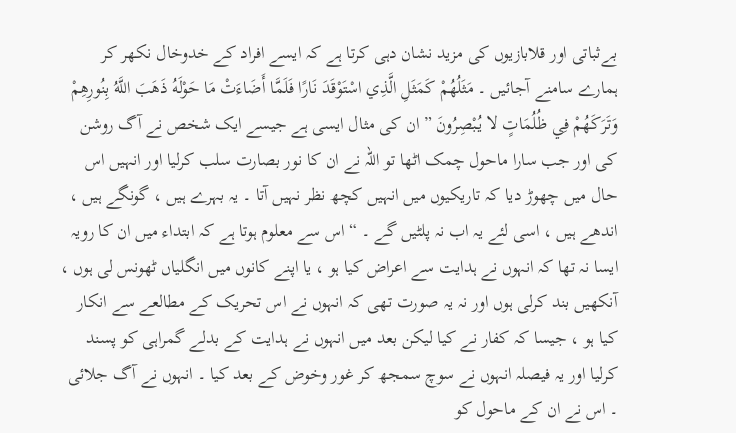بےثباتی اور قلابازیوں کی مزید نشان دہی کرتا ہے کہ ایسے افراد کے خدوخال نکھر کر ہمارے سامنے آجائیں ۔ مَثَلُهُمْ كَمَثَلِ الَّذِي اسْتَوْقَدَ نَارًا فَلَمَّا أَضَاءَتْ مَا حَوْلَهُ ذَهَبَ اللَّهُ بِنُورِهِمْ وَتَرَكَهُمْ فِي ظُلُمَاتٍ لا يُبْصِرُونَ ” ان کی مثال ایسی ہے جیسے ایک شخص نے آگ روشن کی اور جب سارا ماحول چمک اٹھا تو اللہ نے ان کا نور بصارت سلب کرلیا اور انہیں اس حال میں چھوڑ دیا کہ تاریکیوں میں انہیں کچھ نظر نہیں آتا ۔ یہ بہرے ہیں ، گونگے ہیں ، اندھے ہیں ، اسی لئے یہ اب نہ پلٹیں گے ۔ “ اس سے معلوم ہوتا ہے کہ ابتداء میں ان کا رویہ ایسا نہ تھا کہ انہوں نے ہدایت سے اعراض کیا ہو ، یا اپنے کانوں میں انگلیاں ٹھونس لی ہوں ، آنکھیں بند کرلی ہوں اور نہ یہ صورت تھی کہ انہوں نے اس تحریک کے مطالعے سے انکار کیا ہو ، جیسا کہ کفار نے کیا لیکن بعد میں انہوں نے ہدایت کے بدلے گمراہی کو پسند کرلیا اور یہ فیصلہ انہوں نے سوچ سمجھ کر غور وخوض کے بعد کیا ۔ انہوں نے آگ جلائی ۔ اس نے ان کے ماحول کو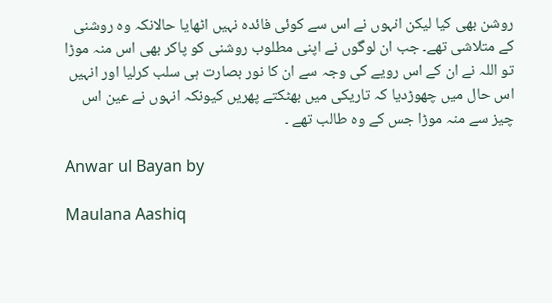روشن بھی کیا لیکن انہوں نے اس سے کوئی فائدہ نہیں اٹھایا حالانکہ وہ روشنی کے متلاشی تھے۔ جب ان لوگوں نے اپنی مطلوب روشنی کو پاکر بھی اس منہ موڑا تو اللہ نے ان کے اس رویے کی وجہ سے ان کا نور بصارت ہی سلب کرلیا اور انہیں اس حال میں چھوڑدیا کہ تاریکی میں بھٹکتے پھریں کیونکہ انہوں نے عین اس چیز سے منہ موڑا جس کے وہ طالب تھے ۔

Anwar ul Bayan by

Maulana Aashiq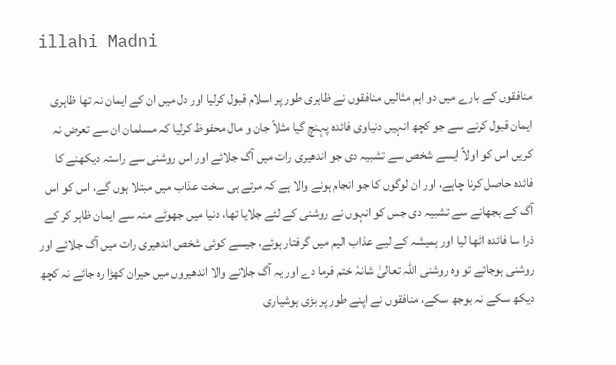illahi Madni

منافقوں کے بارے میں دو اہم مثالیں منافقوں نے ظاہری طور پر اسلام قبول کرلیا اور دل میں ان کے ایمان نہ تھا ظاہری ایمان قبول کرنے سے جو کچھ انہیں دنیاوی فائدہ پہنچ گیا مثلاً جان و مال محفوظ کرلیا کہ مسلمان ان سے تعرض نہ کریں اس کو اولاً ایسے شخص سے تشبیہ دی جو اندھیری رات میں آگ جلائے اور اس روشنی سے راستہ دیکھنے کا فائدہ حاصل کرنا چاہے، اور ان لوگوں کا جو انجام ہونے والا ہے کہ مرتے ہی سخت عذاب میں مبتلا ہوں گے، اس کو اس آگ کے بجھانے سے تشبیہ دی جس کو انہوں نے روشنی کے لئے جلایا تھا، دنیا میں جھوٹے منہ سے ایمان ظاہر کر کے ذرا سا فائدہ اٹھا لیا اور ہمیشہ کے لیے عذاب الیم میں گرفتار ہوئے، جیسے کوئی شخص اندھیری رات میں آگ جلائے اور روشنی ہوجائے تو وہ روشنی اللہ تعالیٰ شانہٗ ختم فرما دے اور یہ آگ جلانے والا اندھیروں میں حیران کھڑا رہ جائے نہ کچھ دیکھ سکے نہ بوجھ سکے، منافقوں نے اپنے طور پر بڑی ہوشیاری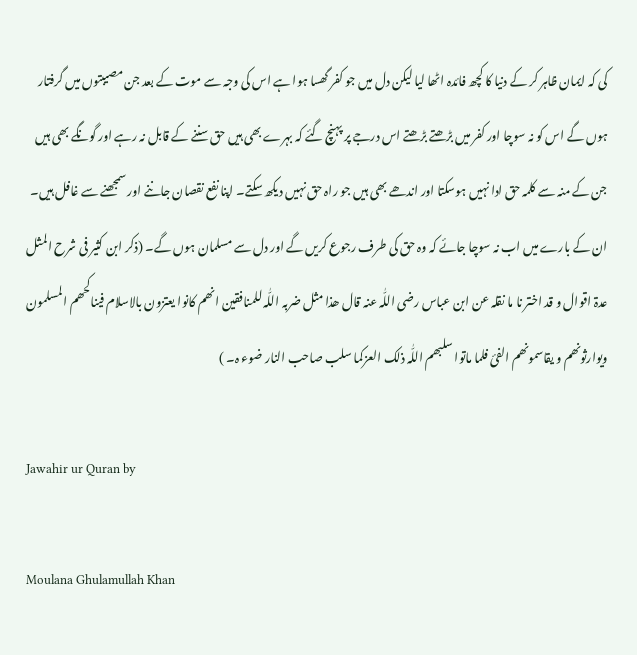کی کہ ایمان ظاہر کر کے دنیا کا کچھ فائدہ اٹھا لیا لیکن دل میں جو کفر گھسا ہوا ہے اس کی وجہ سے موت کے بعد جن مصیبتوں میں گرفتار ہوں گے اس کو نہ سوچا اور کفر میں بڑھتے بڑھتے اس درجے پر پہنچ گئے کہ بہرے بھی ہیں حق سننے کے قابل نہ رہے اور گونگے بھی ہیں جن کے منہ سے کلمہ حق ادا نہیں ہوسکتا اور اندھے بھی ہیں جو راہ حق نہیں دیکھ سکتے۔ اپنا نفع نقصان جاننے اور سمجھنے سے غافل ہیں۔ ان کے بارے میں اب نہ سوچا جائے کہ وہ حق کی طرف رجوع کریں گے اور دل سے مسلمان ہوں گے۔ (ذکر ابن کثیر فی شرح المثل عدۃ اقوال و قد اختر نا ما نقلہ عن ابن عباس رضی اللّٰہ عنہ قال ھذا مثل ضربہ اللّٰہ للمنافقین انھم کانوا یعتزون بالاسلام فیناکحھم المسلمون ویوارثونھم و یقاسمونھم الفئ فلما ماتوا سلبھم اللّٰہ ذلک العزکما سلب صاحب النار ضوء ہ۔ )

Jawahir ur Quran by

Moulana Ghulamullah Khan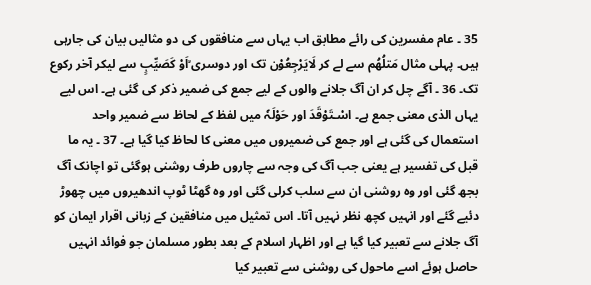35 ۔ عام مفسرین کی رائے مطابق اب یہاں سے منافقوں کی دو مثالیں بیان کی جارہی ہیں۔ پہلی مثال مَتلُھُم سے لے کر لَایَرْجِعُوْن تک اور دوسری ۙاَوْ كَصَيِّبٍ سے لیکر آخر رکوع تک۔ 36 ۔ آگے چل کر ان آگ جلانے والوں کے لیے جمع کی ضمیر ذکر کی گئی ہے۔ اس لیے یہاں الذی معنی جمع ہے۔ اسْـتَوْقَدَ اور حَوْلَہٗ میں لفظ کے لحاظ سے ضمیر واحد استعمال کی گئی ہے اور جمع کی ضمیروں میں معنی کا لحاظ کیا گیا ہے۔ 37 ۔ یہ ما قبل کی تفسیر ہے یعنی جب آگ کی وجہ سے چاروں طرف روشنی ہوگئی تو اچانک آگ بجھ گئی اور وہ روشنی ان سے سلب کرلی گئی اور وہ گھٹا ٹوپ اندھیروں میں چھوڑ دئیے گئے اور انہیں کچھ نظر نہیں آتا۔ اس تمثیل میں منافقین کے زبانی اقرار ایمان کو آگ جلانے سے تعبیر کیا گیا ہے اور اظہار اسلام کے بعد بطور مسلمان جو فوائد انہیں حاصل ہوئے اسے ماحول کی روشنی سے تعبیر کیا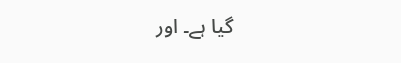گیا ہے۔ اور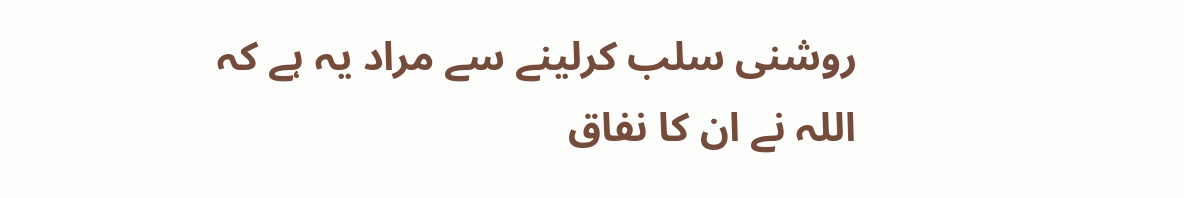روشنی سلب کرلینے سے مراد یہ ہے کہ اللہ نے ان کا نفاق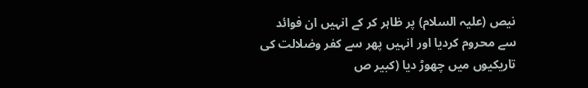نیص (علیہ السلام) پر ظاہر کر کے انہیں ان فوائد سے محروم کردیا اور انہیں پھر سے کفر وضلالت کی تاریکیوں میں چھوڑ دیا (کبیر ص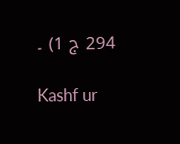294 ج 1) ۔

Kashf ur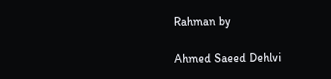Rahman by

Ahmed Saeed Dehlvi